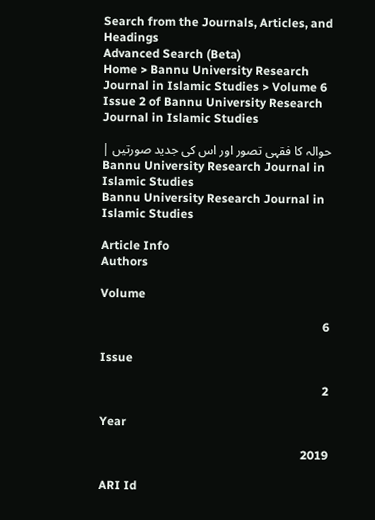Search from the Journals, Articles, and Headings
Advanced Search (Beta)
Home > Bannu University Research Journal in Islamic Studies > Volume 6 Issue 2 of Bannu University Research Journal in Islamic Studies

حوالہ کا فقہی تصور اور اس کی جدید صورتیں |
Bannu University Research Journal in Islamic Studies
Bannu University Research Journal in Islamic Studies

Article Info
Authors

Volume

6

Issue

2

Year

2019

ARI Id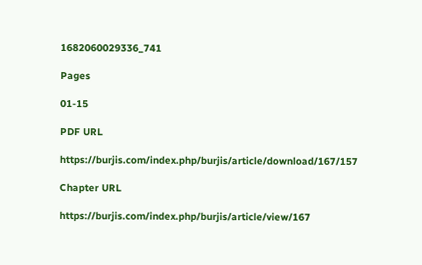1682060029336_741

Pages

01-15

PDF URL

https://burjis.com/index.php/burjis/article/download/167/157

Chapter URL

https://burjis.com/index.php/burjis/article/view/167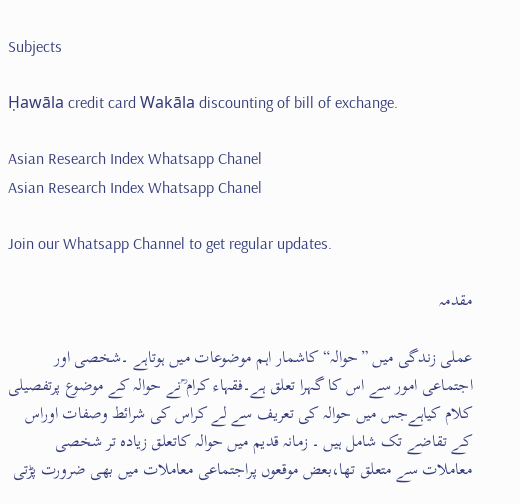Subjects

Ḥawāla credit card Wakāla discounting of bill of exchange.

Asian Research Index Whatsapp Chanel
Asian Research Index Whatsapp Chanel

Join our Whatsapp Channel to get regular updates.

مقدمہ

عملی زندگی میں ”حوالہ“ کاشمار اہم موضوعات میں ہوتاہے ۔شخصی اور اجتماعی امور سے اس کا گہرا تعلق ہے۔فقہاء کرام ؒنے حوالہ کے موضوع پرتفصیلی کلام کیاہےجس میں حوالہ کی تعریف سے لے کراس کی شرائط وصفات اوراس کے تقاضے تک شامل ہیں ۔ زمانہ قدیم میں حوالہ کاتعلق زیادہ تر شخصی معاملات سے متعلق تھا،بعض موقعوں پراجتماعی معاملات میں بھی ضرورت پڑتی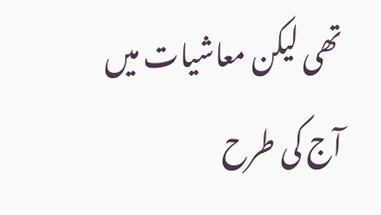تھی لیکن معاشیات میں آج کی طرح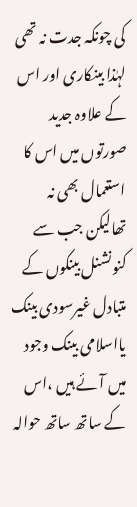کی چونکہ جدت نہ تھی لہٰذا بینکاری اور اس کے علاوہ جدید صورتوں میں اس کا استعمال بھی نہ تھالیکن جب سے کنونشنل بینکوں کے متبادل غیرسودی بینک یااسلامی بینک وجود میں آئے ہیں ،اس کے ساتھ ساتھ حوالہ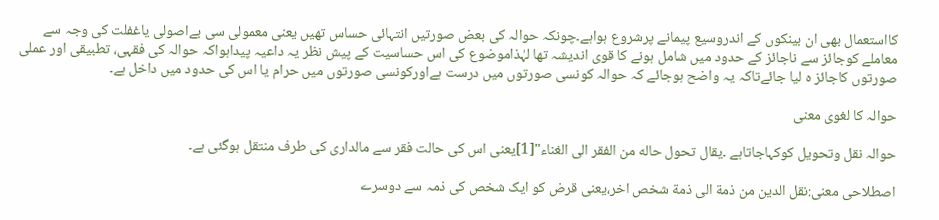کااستعمال بھی ان بینکوں کے اندروسیع پیمانے پرشروع ہواہے۔چونکہ حوالہ کی بعض صورتیں انتہائی حساس تھیں یعنی معمولی سی بےاصولی یاغفلت کی وجہ سے معاملے کوجائز سے ناجائز کے حدود میں شامل ہونے کا قوی اندیشہ تھا لہٰذاموضوع کی اس حساسیت کے پیش نظر یہ داعیہ پیداہواکہ حوالہ کی فقہی، تطبیقی اور عملی صورتوں کاجائز ہ لیا جائےتاکہ یہ واضح ہوجائے کہ حوالہ کونسی صورتوں میں درست ہےاورکونسی صورتوں میں حرام یا اس کی حدود میں داخل ہے۔

حوالہ کا لغوی معنی

حوالہ نقل وتحویل کوکہاجاتاہے ۔یقال تحول حاله من الفقر الی الغناء"[1]یعنی اس کی حالت فقر سے مالداری کی طرف منتقل ہوگئی ہے۔

اصطلاحی معنی:نقل الدین من ذمة الی ذمة شخص اخر،یعنی قرض کو ایک شخص کی ذمہ سے دوسرے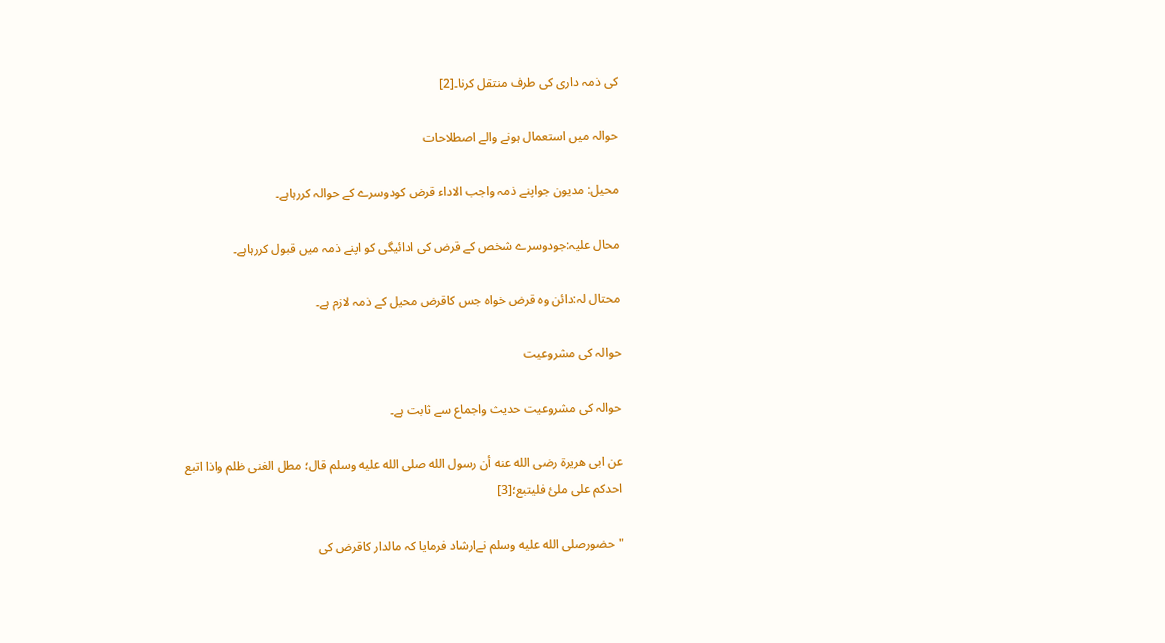کی ذمہ داری کی طرف منتقل کرنا۔[2]

حوالہ میں استعمال ہونے والے اصطلاحات

محیل: مدیون جواپنے ذمہ واجب الاداء قرض کودوسرے کے حوالہ کررہاہے۔

محال علیہ:جودوسرے شخص کے قرض کی ادائیگی کو اپنے ذمہ میں قبول کررہاہے۔

محتال لہ:دائن وہ قرض خواہ جس کاقرض محیل کے ذمہ لازم ہے۔

حوالہ کی مشروعیت

حوالہ کی مشروعیت حدیث واجماع سے ثابت ہے۔

عن ابی هریرة رضی الله عنه أن رسول الله صلى الله عليه وسلم قال؛ مطل الغنی ظلم واذا اتبع احدکم علی ملئ فلیتبع؛[3]

"حضورصلى الله عليه وسلم نےارشاد فرمایا کہ مالدار کاقرض کی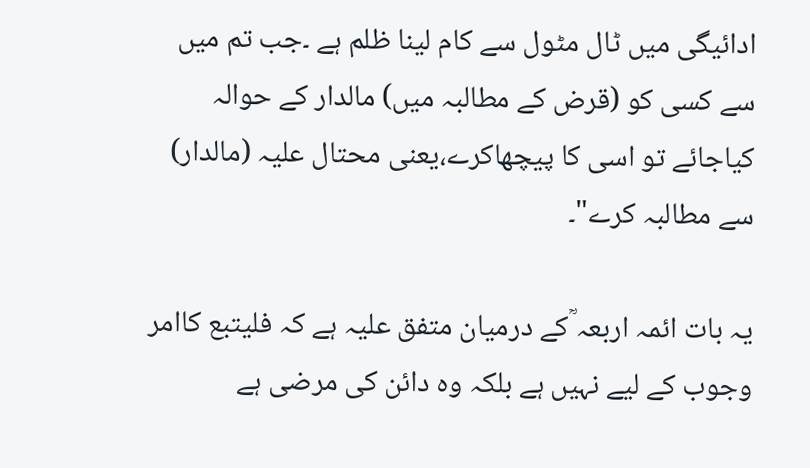ادائیگی میں ٹال مٹول سے کام لینا ظلم ہے ۔جب تم میں سے کسی کو (قرض کے مطالبہ میں) مالدار کے حوالہ کیاجائے تو اسی کا پیچھاکرے،یعنی محتال علیہ (مالدار) سے مطالبہ کرے"۔

یہ بات ائمہ اربعہ ؒکے درمیان متفق علیہ ہے کہ فلیتبع کاامر وجوب کے لیے نہیں ہے بلکہ وہ دائن کی مرضی ہے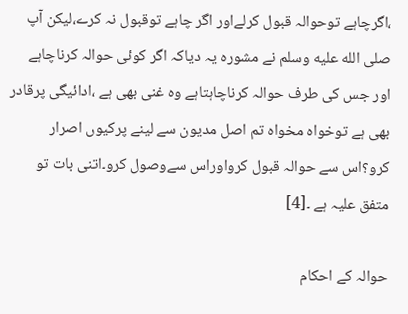،اگرچاہے توحوالہ قبول کرلےاور اگر چاہے توقبول نہ کرے،لیکن آپ صلى الله عليه وسلم نے مشورہ یہ دیاکہ اگر کوئی حوالہ کرناچاہے اور جس کی طرف حوالہ کرناچاہتاہے وہ غنی بھی ہے ،ادائیگی پرقادر بھی ہے توخواہ مخواہ تم اصل مدیون سے لینے پرکیوں اصرار کرو؟اس سے حوالہ قبول کرواوراس سےوصول کرو۔اتنی بات تو متفق علیہ ہے ۔[4]

حوالہ کے احکام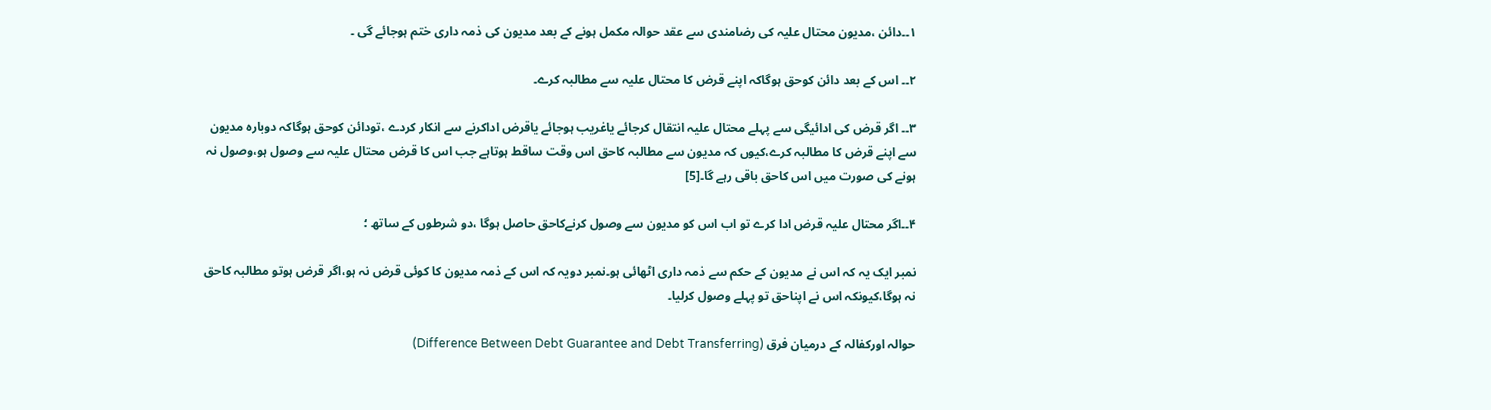۱۔۔دائن ،مدیون محتال علیہ کی رضامندی سے عقد حوالہ مکمل ہونے کے بعد مدیون کی ذمہ داری ختم ہوجائے گی ۔

۲۔۔ اس کے بعد دائن کوحق ہوگاکہ اپنے قرض کا محتال علیہ سے مطالبہ کرے۔

۳۔۔ اگر قرض کی ادائیگی سے پہلے محتال علیہ انتقال کرجائے یاغریب ہوجائے یاقرض اداکرنے سے انکار کردے ،تودائن کوحق ہوگاکہ دوبارہ مدیون سے اپنے قرض کا مطالبہ کرے،کیوں کہ مدیون سے مطالبہ کاحق اس وقت ساقط ہوتاہے جب اس کا قرض محتال علیہ سے وصول ہو،وصول نہ ہونے کی صورت میں اس کاحق باقی رہے گا۔[5]

۴۔۔اگر محتال علیہ قرض ادا کرے تو اب اس کو مدیون سے وصول کرنےکاحق حاصل ہوگا ،دو شرطوں کے ساتھ ؛

نمبر ایک یہ کہ اس نے مدیون کے حکم سے ذمہ داری اٹھائی ہو۔نمبر دویہ کہ اس کے ذمہ مدیون کا کوئی قرض نہ ہو،اگر قرض ہوتو مطالبہ کاحق نہ ہوگا،کیونکہ اس نے اپناحق تو پہلے وصول کرلیا۔

حوالہ اورکفالہ کے درمیان فرق (Difference Between Debt Guarantee and Debt Transferring)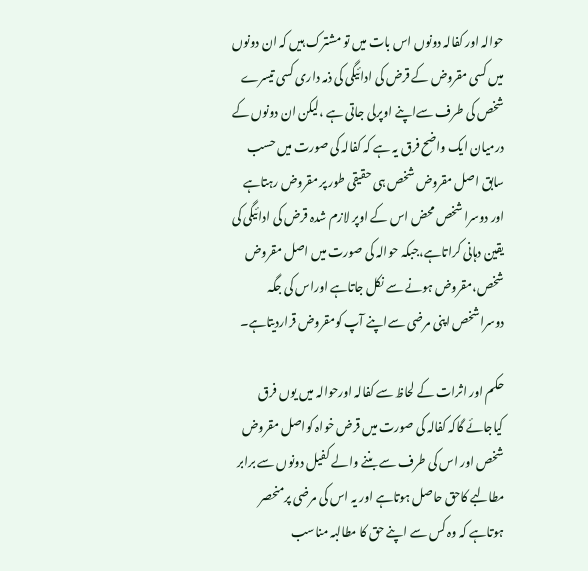حوالہ اور کفالہ دونوں اس بات میں تو مشترک ہیں کہ ان دونوں میں کسی مقروض کے قرض کی ادائیگی کی ذمہ داری کسی تیسرے شخص کی طرف سےاپنے اوپرلی جاتی ہے ،لیکن ان دونوں کے درمیان ایک واضح فرق یہ ہے کہ کفالہ کی صورت میں حسب سابق اصل مقروض شخص ہی حقیقی طور پر مقروض رہتاہے اور دوسرا شخص محض اس کے اوپر لازم شدہ قرض کی ادائیگی کی یقین دہانی کراتاہے،جبکہ حوالہ کی صورت میں اصل مقروض شخص،مقروض ہونے سے نکل جاتاہے اوراس کی جگہ دوسراشخص اپنی مرضی سےاپنے آپ کومقروض قراردیتاہے۔

حکم اور اثرات کے لحاظ سے کفالہ اورحوالہ میں یوں فرق کیاجائے گاکہ کفالہ کی صورت میں قرض خواہ کواصل مقروض شخص اور اس کی طرف سے بننے والے کفیل دونوں سے برابر مطالبے کاحق حاصل ہوتاہے اور یہ اس کی مرضی پرمنحصر ہوتاہے کہ وہ کس سے اپنے حق کا مطالبہ مناسب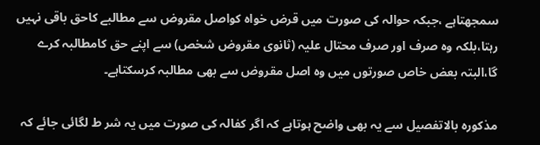سمجھتاہے ،جبکہ حوالہ کی صورت میں قرض خواہ کواصل مقروض سے مطالبے کاحق باقی نہیں رہتا،بلکہ وہ صرف اور صرف محتال علیہ (ثانوی مقروض شخص) سے اپنے حق کامطالبہ کرے گا،البتہ بعض خاص صورتوں میں وہ اصل مقروض سے بھی مطالبہ کرسکتاہے۔

مذکورہ بالاتفصیل سے یہ بھی واضح ہوتاہے کہ اگر کفالہ کی صورت میں یہ شر ط لگائی جائے کہ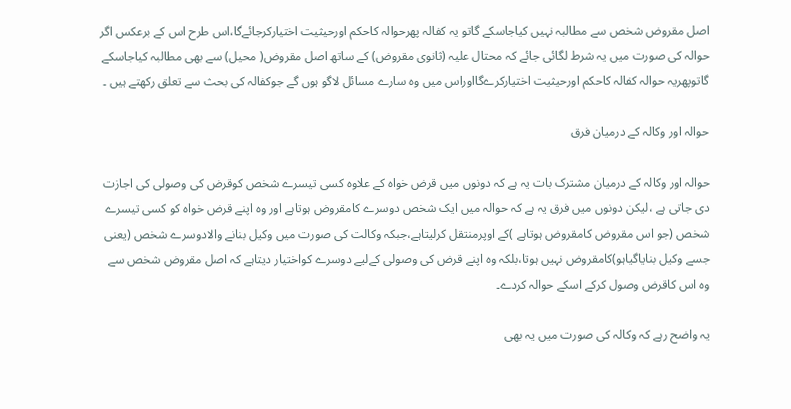اصل مقروض شخص سے مطالبہ نہیں کیاجاسکے گاتو یہ کفالہ پھرحوالہ کاحکم اورحیثیت اختیارکرجائےگا،اس طرح اس کے برعکس اگر حوالہ کی صورت میں یہ شرط لگائی جائے کہ محتال علیہ (ثانوی مقروض) کے ساتھ اصل مقروض( محیل) سے بھی مطالبہ کیاجاسکے گاتوپھریہ حوالہ کفالہ کاحکم اورحیثیت اختیارکرےگااوراس میں وہ سارے مسائل لاگو ہوں گے جوکفالہ کی بحث سے تعلق رکھتے ہیں ۔

حوالہ اور وکالہ کے درمیان فرق

حوالہ اور وکالہ کے درمیان مشترک بات یہ ہے کہ دونوں میں قرض خواہ کے علاوہ کسی تیسرے شخص کوقرض کی وصولی کی اجازت دی جاتی ہے ،لیکن دونوں میں فرق یہ ہے کہ حوالہ میں ایک شخص دوسرے کامقروض ہوتاہے اور وہ اپنے قرض خواہ کو کسی تیسرے شخص (جو اس مقروض کامقروض ہوتاہے )کے اوپرمنتقل کرلیتاہے،جبکہ وکالت کی صورت میں وکیل بنانے والادوسرے شخص (یعنی جسے وکیل بنایاگیاہو)کامقروض نہیں ہوتا،بلکہ وہ اپنے قرض کی وصولی کےلیے دوسرے کواختیار دیتاہے کہ اصل مقروض شخص سے وہ اس کاقرض وصول کرکے اسکے حوالہ کردے۔

یہ واضح رہے کہ وکالہ کی صورت میں یہ بھی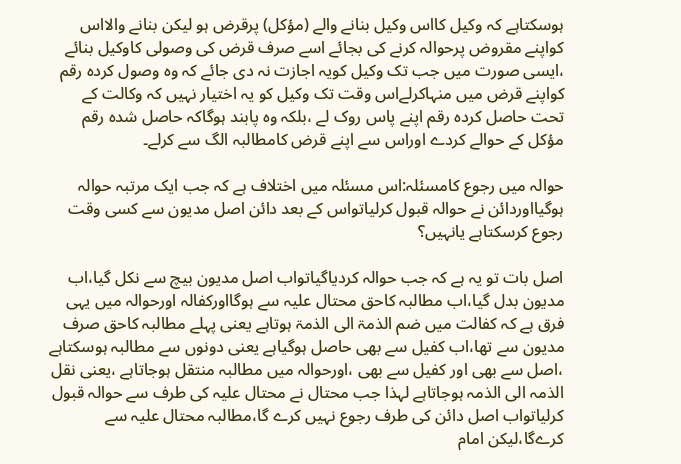ہوسکتاہے کہ وکیل کااس وکیل بنانے والے (مؤکل) پرقرض ہو لیکن بنانے والااس کواپنے مقروض پرحوالہ کرنے کی بجائے اسے صرف قرض کی وصولی کاوکیل بنائے ،ایسی صورت میں جب تک وکیل کویہ اجازت نہ دی جائے کہ وہ وصول کردہ رقم کواپنے قرض میں منہاکرلےاس وقت تک وکیل کو یہ اختیار نہیں کہ وکالت کے تحت حاصل کردہ رقم اپنے پاس روک لے ،بلکہ وہ پابند ہوگاکہ حاصل شدہ رقم مؤکل کے حوالے کردے اوراس سے اپنے قرض کامطالبہ الگ سے کرلے۔

حوالہ میں رجوع کامسئلہ:اس مسئلہ میں اختلاف ہے کہ جب ایک مرتبہ حوالہ ہوگیااوردائن نے حوالہ قبول کرلیاتواس کے بعد دائن اصل مدیون سے کسی وقت رجوع کرسکتاہے یانہیں؟

اصل بات تو یہ ہے کہ جب حوالہ کردیاگیاتواب اصل مدیون بیچ سے نکل گیا،اب مدیون بدل گیا،اب مطالبہ کاحق محتال علیہ سے ہوگااورکفالہ اورحوالہ میں یہی فرق ہے کہ کفالت میں ضم الذمۃ الی الذمۃ ہوتاہے یعنی پہلے مطالبہ کاحق صرف مدیون سے تھا،اب کفیل سے بھی حاصل ہوگیاہے یعنی دونوں سے مطالبہ ہوسکتاہے ،اصل سے بھی اور کفیل سے بھی ،اورحوالہ میں مطالبہ منتقل ہوجاتاہے ،یعنی نقل الذمہ الی الذمہ ہوجاتاہے لہذا جب محتال نے محتال علیہ کی طرف سے حوالہ قبول کرلیاتواب اصل دائن کی طرف رجوع نہیں کرے گا،مطالبہ محتال علیہ سے کرےگا،لیکن امام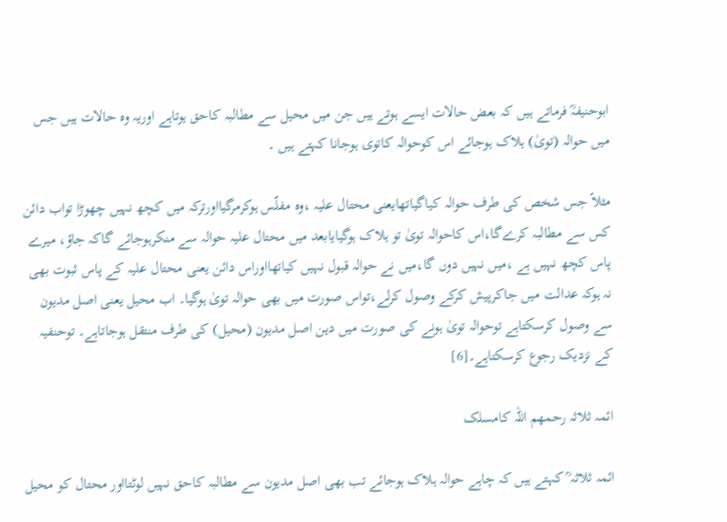ابوحنیفہؒ فرماتے ہیں کہ بعض حالات ایسے ہوتے ہیں جن میں محیل سے مطالبہ کاحق ہوتاہے اوریہ وہ حالات ہیں جس میں حوالہ (تویٰ) ہلاک ہوجائے اس کوحوالہ کاتوی ہوجانا کہتے ہیں ۔

مثلاً جس شخص کی طرف حوالہ کیاگیاتھایعنی محتال علیہ ،وہ مفلّس ہوکرمرگیااورترکہ میں کچھ نہیں چھوڑا تواب دائن کس سے مطالبہ کرےگا،اس کاحوالہ تویٰ تو ہلاک ہوگیایابعد میں محتال علیہ حوالہ سے منکرہوجائے گاکہ جاؤ، میرے پاس کچھ نہیں ہے ،میں نہیں دوں گا،میں نے حوالہ قبول نہیں کیاتھااوراس دائن یعنی محتال علیہ کے پاس ثبوت بھی نہ ہوکہ عدالت میں جاکرپیش کرکے وصول کرلے،تواس صورت میں بھی حوالہ تویٰ ہوگیا۔ اب محیل یعنی اصل مدیون سے وصول کرسکتاہے توحوالہ تویٰ ہونے کی صورت میں دین اصل مدیون (محیل) کی طرف منتقل ہوجاتاہے۔ توحنفیہ کے نزدیک رجوع کرسکتاہے۔[6]

ائمہ ثلاثہ رحمھم اللہ کامسلک

ائمہ ثلاثہ ؒ کہتے ہیں کہ چاہے حوالہ ہلاک ہوجائے تب بھی اصل مدیون سے مطالبہ کاحق نہیں لوٹتااور محتال کو محیل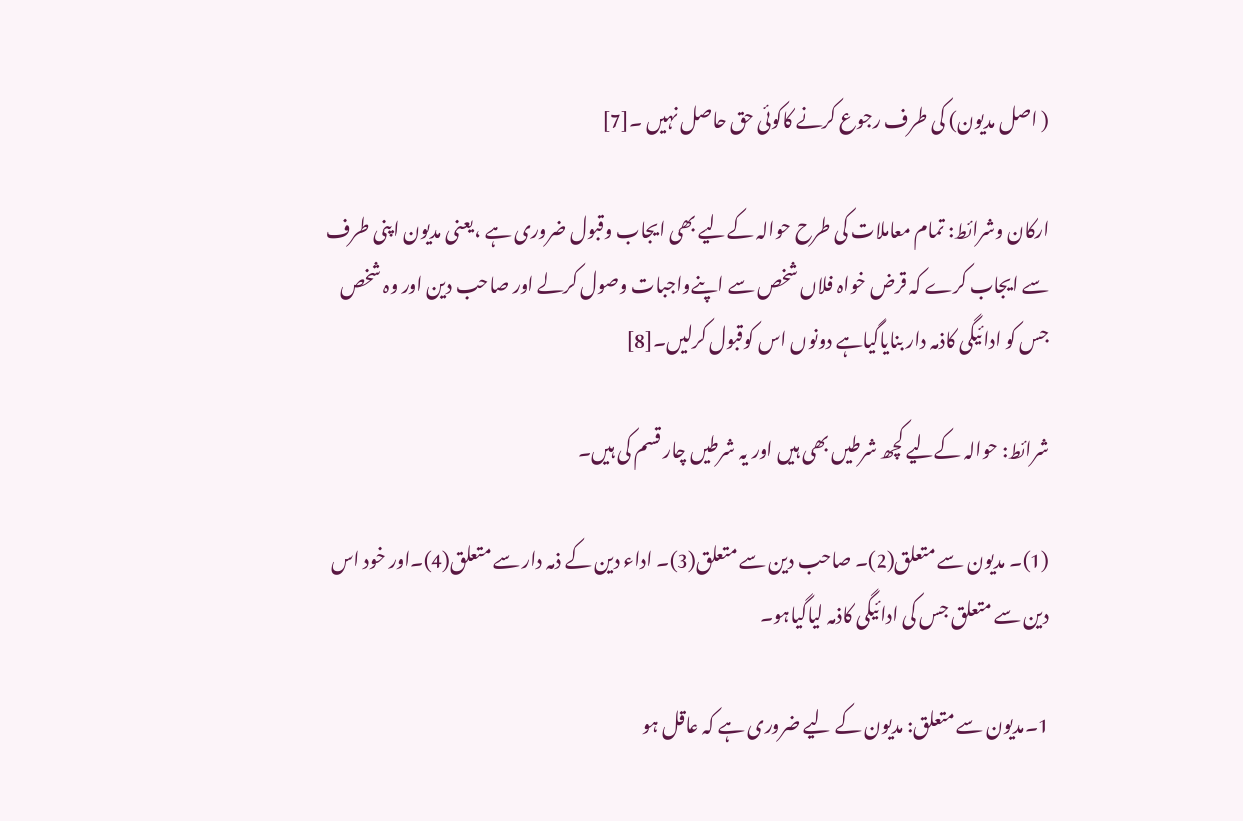( اصل مدیون) کی طرف رجوع کرنے کاکوئی حق حاصل نہیں ۔[7]

ارکان وشرائط: تمام معاملات کی طرح حوالہ کےلیے بھی ایجاب وقبول ضروری ہے ،یعنی مدیون اپنی طرف سے ایجاب کرے کہ قرض خواہ فلاں شخص سے اپنےواجبات وصول کرلے اور صاحب دین اور وہ شخص جس کو ادائیگی کاذمہ دار بنایاگیاہے دونوں اس کوقبول کرلیں۔[8]

شرائط: حوالہ کےلیے کچھ شرطیں بھی ہیں اور یہ شرطیں چار قسم کی ہیں۔

(1)۔ مدیون سے متعلق(2)۔ صاحب دین سے متعلق(3)۔ اداء دین کے ذمہ دار سے متعلق(4)۔اور خود اس دین سے متعلق جس کی ادائیگی کاذمہ لیاگیاہو۔

1۔مدیون سے متعلق: مدیون کے لیے ضروری ہے کہ عاقل ہو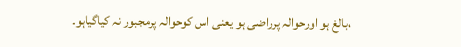،بالغ ہو اورحوالہ پرراضی ہو یعنی اس کوحوالہ پرمجبور نہ کیاگیاہو۔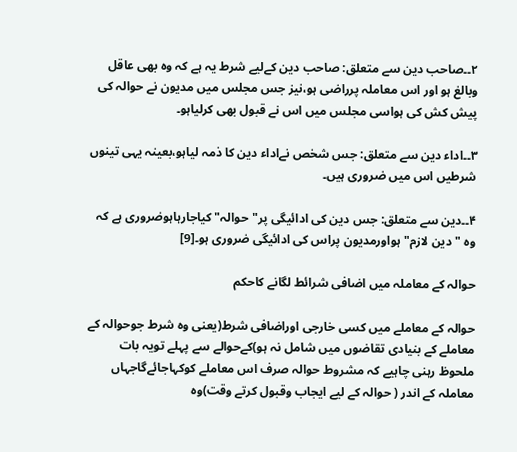۲۔۔صاحب دین سے متعلق: صاحب دین کےلیے شرط یہ ہے کہ وہ بھی عاقل وبالغ ہو اور اس معاملہ پرراضی ہو،نیز جس مجلس میں مدیون نے حوالہ کی پیش کش کی ہواسی مجلس میں اس نے قبول بھی کرلیاہو۔

۳۔۔اداء دین سے متعلق: جس شخص نےاداء دین کا ذمہ لیاہو،بعینہ یہی تینوں شرطیں اس میں ضروری ہیں۔

۴۔۔دین سے متعلق: جس دین کی ادائیگی پر"حوالہ" کیاجارہاہوضروری ہے کہ وہ "دین لازم" ہواورمدیون پراس کی ادائیگی ضروری ہو۔[9]

حوالہ کے معاملہ میں اضافی شرائط لگانے کاحکم

حوالہ کے معاملے میں کسی خارجی اوراضافی شرط(یعنی وہ شرط جوحوالہ کے معاملے کے بنیادی تقاضوں میں شامل نہ ہو)کےحوالے سے پہلے تویہ بات ملحوظ رہنی چاہیے کہ مشروط حوالہ صرف اس معاملے کوکہاجائےگاجہاں معاملہ کے اندر ( حوالہ کے لیے ایجاب وقبول کرتے وقت)وہ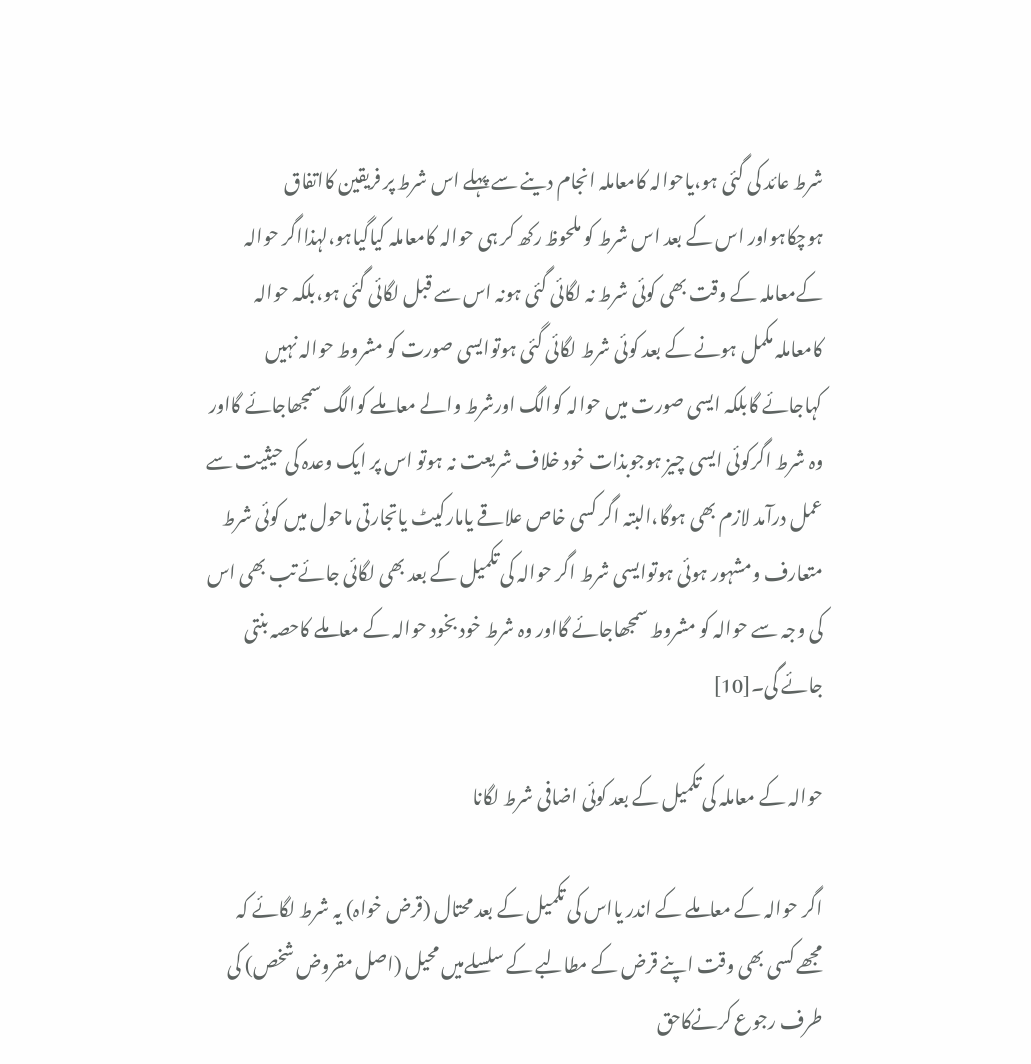شرط عائد کی گئی ہو،یاحوالہ کامعاملہ انجام دینے سے پہلے اس شرط پر فریقین کااتفاق ہوچکاہواور اس کے بعد اس شرط کو ملحوظ رکھ کر ہی حوالہ کامعاملہ کیاگیاہو،لہذااگر حوالہ کےمعاملہ کے وقت بھی کوئی شرط نہ لگائی گئی ہونہ اس سے قبل لگائی گئی ہو،بلکہ حوالہ کامعاملہ مکمل ہونے کے بعد کوئی شرط لگائی گئی ہوتوایسی صورت کو مشروط حوالہ نہیں کہاجائے گابلکہ ایسی صورت میں حوالہ کوالگ اورشرط والے معاملے کوالگ سمجھاجائے گااور وہ شرط اگرکوئی ایسی چیز ہوجوبذات خود خلاف شریعت نہ ہوتو اس پر ایک وعدہ کی حیثیت سے عمل درآمد لازم بھی ہوگا،البتہ اگر کسی خاص علاقے یامارکیٹ یاتجارتی ماحول میں کوئی شرط متعارف ومشہور ہوئی ہوتوایسی شرط اگر حوالہ کی تکمیل کے بعد بھی لگائی جائے تب بھی اس کی وجہ سے حوالہ کو مشروط سمجھاجائے گااور وہ شرط خود بخود حوالہ کے معاملے کاحصہ بنتی جائے گی۔[10]

حوالہ کے معاملہ کی تکمیل کے بعد کوئی اضافی شرط لگانا

اگر حوالہ کے معاملے کے اندر یااس کی تکمیل کے بعد محتال (قرض خواہ) یہ شرط لگائے کہ مجھے کسی بھی وقت اپنے قرض کے مطالبے کے سلسلےمیں محیل (اصل مقروض شخص) کی طرف رجوع کرنےکاحق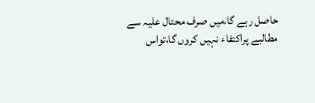حاصل رہے گا،میں صرف محتال علیہ سے مطالبے پراکتفاء نہیں کروں گا،تواس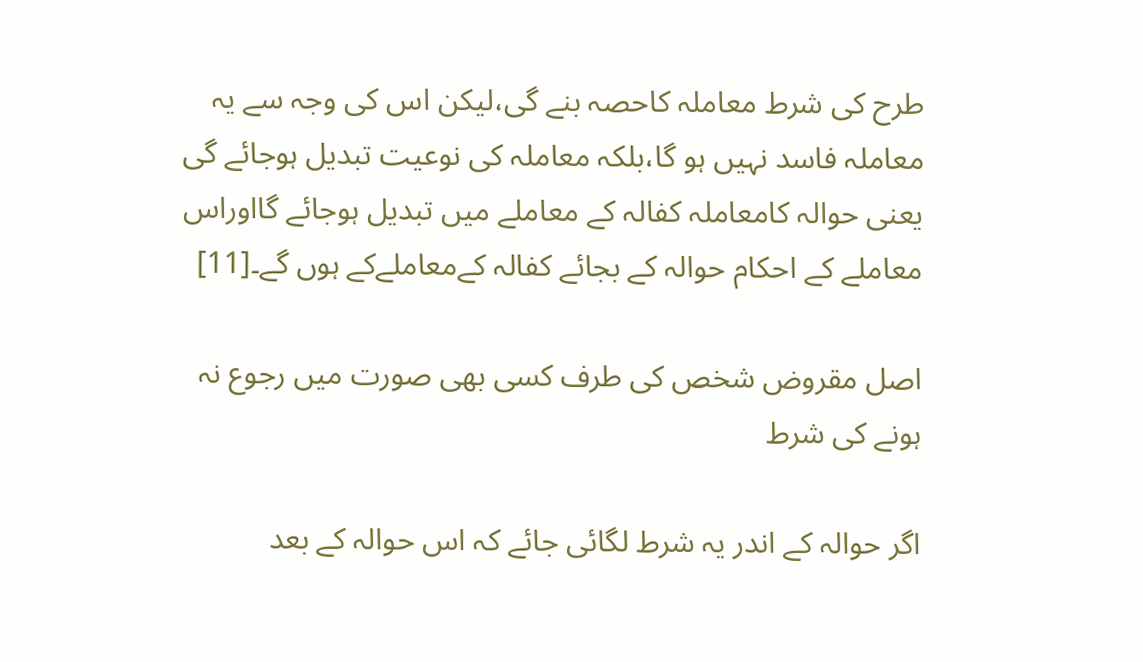طرح کی شرط معاملہ کاحصہ بنے گی،لیکن اس کی وجہ سے یہ معاملہ فاسد نہیں ہو گا،بلکہ معاملہ کی نوعیت تبدیل ہوجائے گی یعنی حوالہ کامعاملہ کفالہ کے معاملے میں تبدیل ہوجائے گااوراس معاملے کے احکام حوالہ کے بجائے کفالہ کےمعاملےکے ہوں گے۔[11]

اصل مقروض شخص کی طرف کسی بھی صورت میں رجوع نہ ہونے کی شرط

اگر حوالہ کے اندر یہ شرط لگائی جائے کہ اس حوالہ کے بعد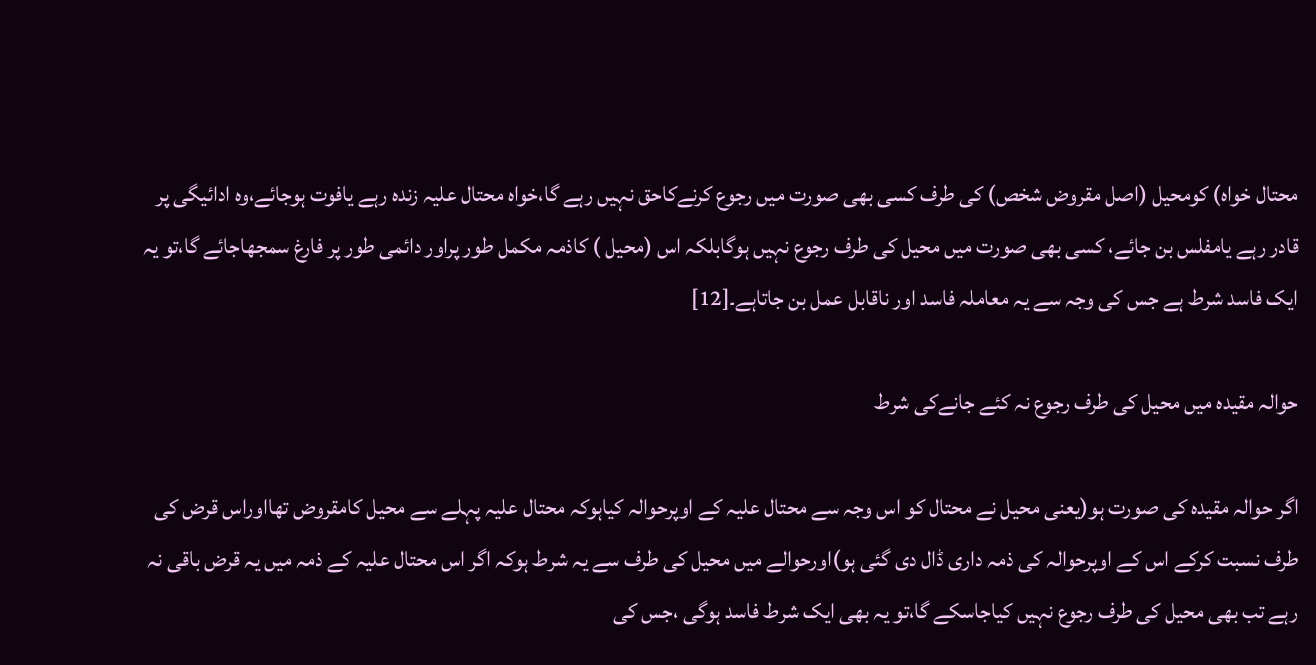محتال خواہ) کومحیل (اصل مقروض شخص) کی طرف کسی بھی صورت میں رجوع کرنےکاحق نہیں رہے گا،خواہ محتال علیہ زندہ رہے یافوت ہوجائے،وہ ادائیگی پر قادر رہے یامفلس بن جائے، کسی بھی صورت میں محیل کی طرف رجوع نہیں ہوگابلکہ اس (محیل ) کاذمہ مکمل طور پراور دائمی طور پر فارغ سمجھاجائے گا،تو یہ ایک فاسد شرط ہے جس کی وجہ سے یہ معاملہ فاسد اور ناقابل عمل بن جاتاہے۔[12]

حوالہ مقیدہ میں محیل کی طرف رجوع نہ کئے جانےکی شرط

اگر حوالہ مقیدہ کی صورت ہو(یعنی محیل نے محتال کو اس وجہ سے محتال علیہ کے اوپرحوالہ کیاہوکہ محتال علیہ پہلے سے محیل کامقروض تھااوراس قرض کی طرف نسبت کرکے اس کے اوپرحوالہ کی ذمہ داری ڈال دی گئی ہو)اورحوالے میں محیل کی طرف سے یہ شرط ہوکہ اگر اس محتال علیہ کے ذمہ میں یہ قرض باقی نہ رہے تب بھی محیل کی طرف رجوع نہیں کیاجاسکے گا،تو یہ بھی ایک شرط فاسد ہوگی ،جس کی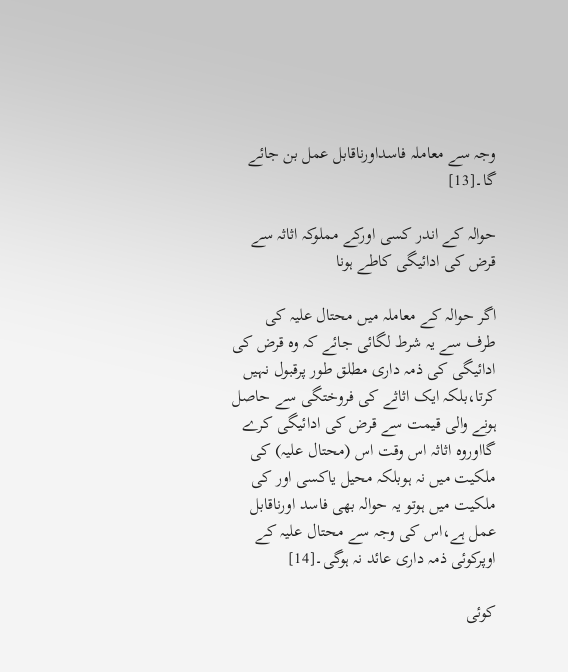وجہ سے معاملہ فاسداورناقابل عمل بن جائے گا۔[13]

حوالہ کے اندر کسی اورکے مملوکہ اثاثہ سے قرض کی ادائیگی کاطے ہونا

اگر حوالہ کے معاملہ میں محتال علیہ کی طرف سے یہ شرط لگائی جائے کہ وہ قرض کی ادائیگی کی ذمہ داری مطلق طور پرقبول نہیں کرتا،بلکہ ایک اثاثے کی فروختگی سے حاصل ہونے والی قیمت سے قرض کی ادائیگی کرے گااوروہ اثاثہ اس وقت اس (محتال علیہ) کی ملکیت میں نہ ہوبلکہ محیل یاکسی اور کی ملکیت میں ہوتو یہ حوالہ بھی فاسد اورناقابل عمل ہے،اس کی وجہ سے محتال علیہ کے اوپرکوئی ذمہ داری عائد نہ ہوگی۔[14]

کوئی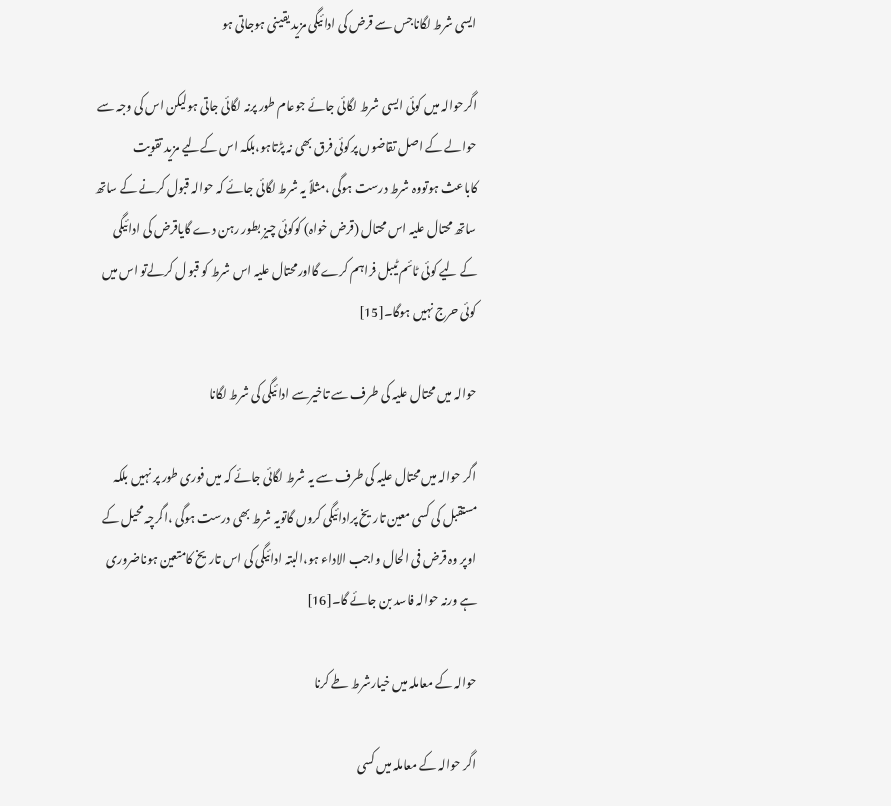ایسی شرط لگاناجس سے قرض کی ادائیگی مزید یقینی ہوجاتی ہو

اگرحوالہ میں کوئی ایسی شرط لگائی جائے جوعام طور پرنہ لگائی جاتی ہولیکن اس کی وجہ سے حوالے کے اصل تقاضوں پرکوئی فرق بھی نہ پڑتاہو،بلکہ اس کےلیے مزید تقویت کاباعث ہوتووہ شرط درست ہوگی ،مثلاً یہ شرط لگائی جائے کہ حوالہ قبول کرنے کے ساتھ ساتھ محتال علیہ اس محتال (قرض خواہ) کوکوئی چیز بطور رہن دے گایاقرض کی ادائیگی کے لیے کوئی ٹائم ٹیبل فراہم کرے گااورمحتال علیہ اس شرط کو قبو ل کرلےتو اس میں کوئی حرج نہیں ہوگا۔[15]

حوالہ میں محتال علیہ کی طرف سے تاخیرسے ادائیگی کی شرط لگانا

اگر حوالہ میں محتال علیہ کی طرف سے یہ شرط لگائی جائے کہ میں فوری طور پر نہیں بلکہ مستقبل کی کسی معین تاریخ پرادائیگی کروں گاتویہ شرط بھی درست ہوگی ،اگرچہ محیل کے اوپر وہ قرض فی الحال واجب الاداء ہو،البتہ ادائیگی کی اس تاریخ کامتعین ہوناضروری ہے ورنہ حوالہ فاسد بن جائے گا۔[16]

حوالہ کے معاملہ میں خیارشرط طے کرنا

اگر حوالہ کے معاملہ میں کسی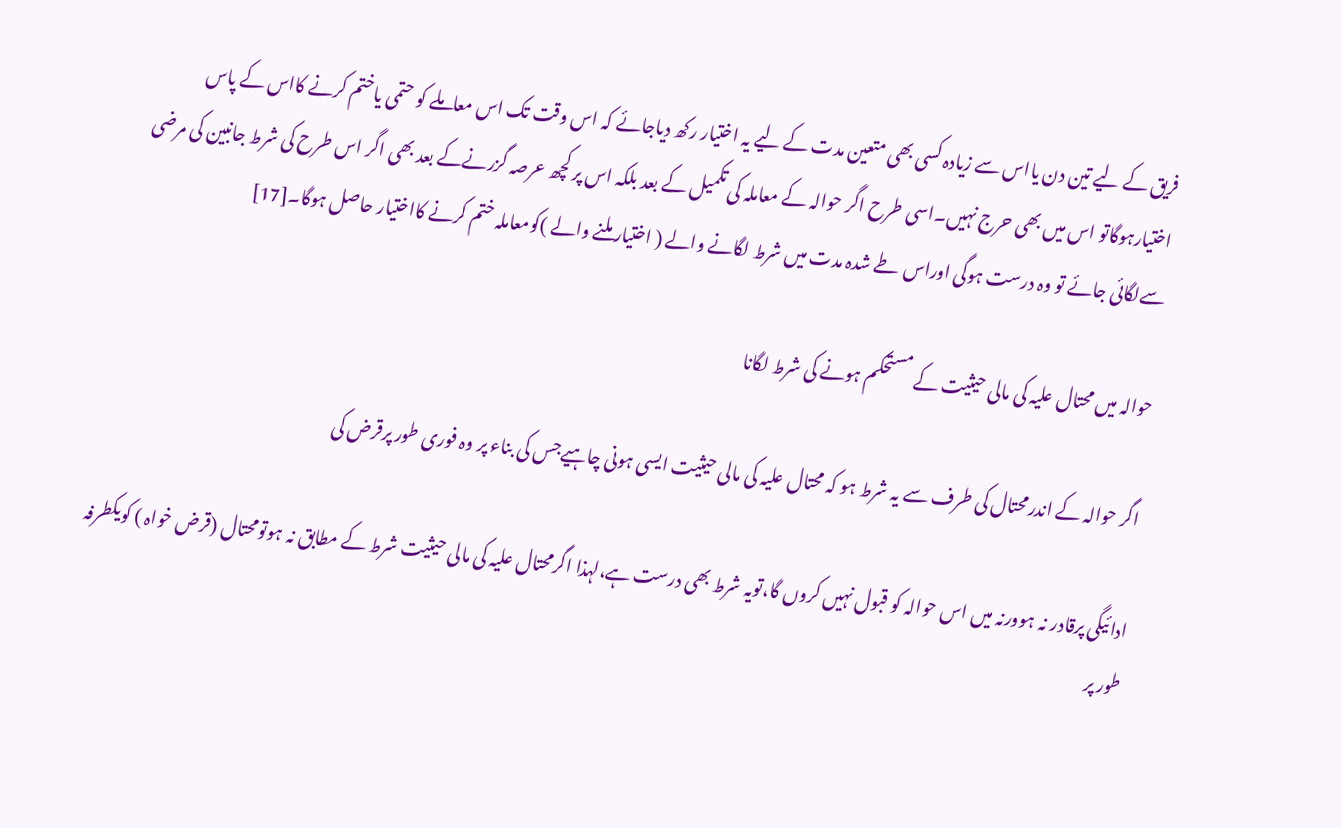فریق کے لیے تین دن یااس سے زیادہ کسی بھی متعین مدت کے لیے یہ اختیار رکھ دیاجائے کہ اس وقت تک اس معاملے کو حتمی یاختم کرنے کااس کے پاس اختیارہوگاتو اس میں بھی حرج نہیں۔اسی طرح اگر حوالہ کے معاملہ کی تکمیل کے بعد بلکہ اس پر کچھ عرصہ گزرنےکے بعد بھی اگر اس طرح کی شرط جانبین کی مرضی سےلگائی جائے تو وہ درست ہوگی اوراس طے شدہ مدت میں شرط لگانے والے ( اختیار ملنے والے )کومعاملہ ختم کرنے کااختیار حاصل ہوگا۔[17]

حوالہ میں محتال علیہ کی مالی حیثیت کے مستحکم ہونے کی شرط لگانا

اگر حوالہ کے اندرمحتال کی طرف سے یہ شرط ہو کہ محتال علیہ کی مالی حیثیت ایسی ہونی چاہیےجس کی بناء پر وہ فوری طور پرقرض کی

ادائیگی پرقادر نہ ہوورنہ میں اس حوالہ کو قبول نہیں کروں گا،تویہ شرط بھی درست ہے،لہذا اگرمحتال علیہ کی مالی حیثیت شرط کے مطابق نہ ہوتومحتال (قرض خواہ ) کویکطرفہ طور پر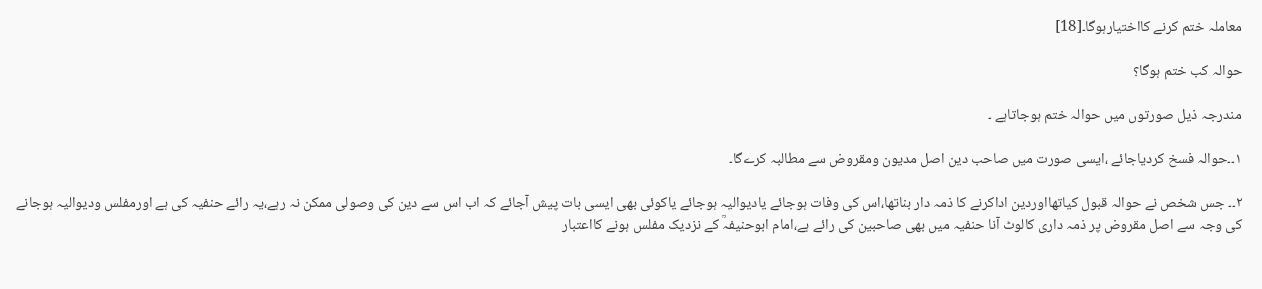معاملہ ختم کرنے کااختیارہوگا۔[18]

حوالہ کب ختم ہوگا؟

مندرجہ ذیل صورتوں میں حوالہ ختم ہوجاتاہے ۔

۱۔۔حوالہ فسخ کردیاجائے ،ایسی صورت میں صاحب دین اصل مدیون ومقروض سے مطالبہ کرےگا۔

۲۔۔ جس شخص نے حوالہ قبول کیاتھااوردین اداکرنے کا ذمہ دار بناتھا،اس کی وفات ہوجائے یادیوالیہ ہوجائے یاکوئی بھی ایسی بات پیش آجائے کہ اب اس سے دین کی وصولی ممکن نہ رہے،یہ رائے حنفیہ کی ہے اورمفلس ودیوالیہ ہوجانے کی وجہ سے اصل مقروض پر ذمہ داری کالوٹ آنا حنفیہ میں بھی صاحبین کی رائے ہے،امام ابوحنیفہؒ کے نزدیک مفلس ہونے کااعتبار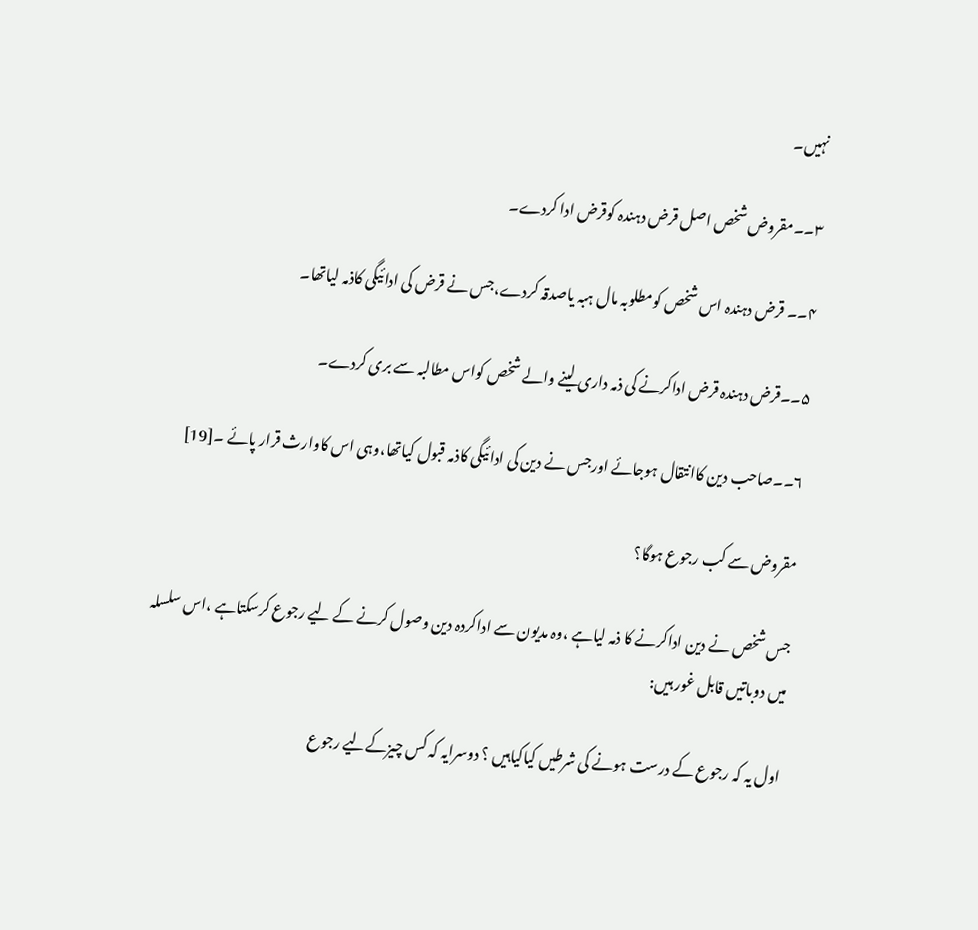نہیں۔

۳۔۔مقروض شخص اصل قرض دہندہ کوقرض ادا کردے۔

۴۔۔ قرض دہندہ اس شخص کومطلوبہ مال ہبہ یاصدقہ کردے،جس نے قرض کی ادائیگی کاذمہ لیاتھا۔

۵۔۔قرض دہندہ قرض اداکرنے کی ذمہ داری لینے والے شخص کواس مطالبہ سے بری کردے۔

۶۔۔صاحب دین کاانتقال ہوجائے اورجس نے دین کی ادائیگی کاذمہ قبول کیاتھا،وہی اس کاوارث قرار پائے ۔[19]

مقروض سے کب رجوع ہوگا؟

جس شخص نے دین اداکرنے کا ذمہ لیاہے ،وہ مدیون سے اداکردہ دین وصول کرنے کے لیے رجوع کرسکتاہے ،اس سلسلہ میں دوباتیں قابل غور ہیں:

اول یہ کہ رجوع کے درست ہونے کی شرطیں کیاکیاہیں ؟ دوسرایہ کہ کس چیزکےلیے رجوع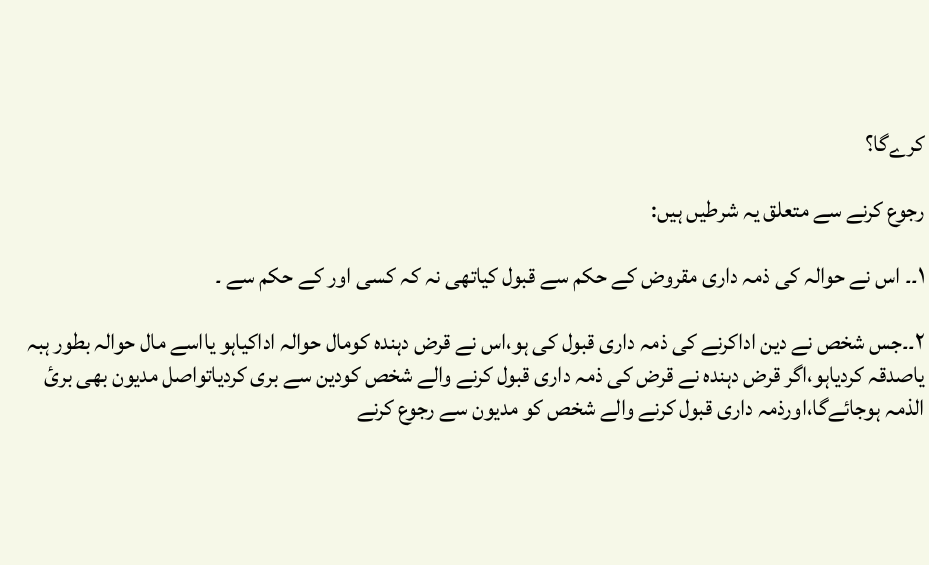کرےگا؟

رجوع کرنے سے متعلق یہ شرطیں ہیں:

۱۔۔ اس نے حوالہ کی ذمہ داری مقروض کے حکم سے قبول کیاتھی نہ کہ کسی اور کے حکم سے ۔

۲۔۔جس شخص نے دین اداکرنے کی ذمہ داری قبول کی ہو،اس نے قرض دہندہ کومال حوالہ اداکیاہو یااسے مال حوالہ بطور ہبہ یاصدقہ کردیاہو،اگر قرض دہندہ نے قرض کی ذمہ داری قبول کرنے والے شخص کودین سے بری کردیاتواصل مدیون بھی برئ الذمہ ہوجائےگا،اورذمہ داری قبول کرنے والے شخص کو مدیون سے رجوع کرنے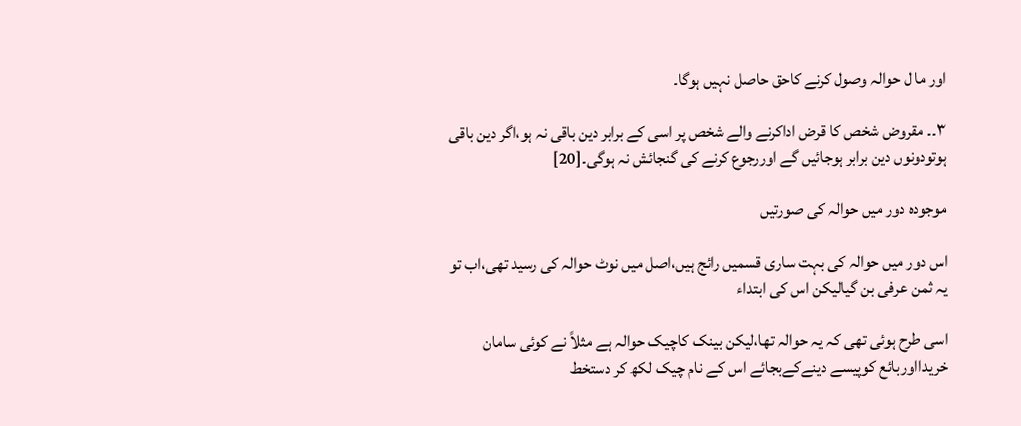اور ما ل حوالہ وصول کرنے کاحق حاصل نہیں ہوگا۔

۳۔۔ مقروض شخص کا قرض اداکرنے والے شخص پر اسی کے برابر دین باقی نہ ہو،اگر دین باقی ہوتودونوں دین برابر ہوجائیں گے اوررجوع کرنے کی گنجائش نہ ہوگی۔[20]

موجودہ دور میں حوالہ کی صورتیں

اس دور میں حوالہ کی بہت ساری قسمیں رائج ہیں،اصل میں نوٹ حوالہ کی رسید تھی،اب تو یہ ثمن عرفی بن گیالیکن اس کی ابتداء

اسی طرح ہوئی تھی کہ یہ حوالہ تھا،لیکن بینک کاچیک حوالہ ہے مثلاً نے کوئی سامان خریدااوربائع کوپیسے دینےکےبجائے اس کے نام چیک لکھ کر دستخط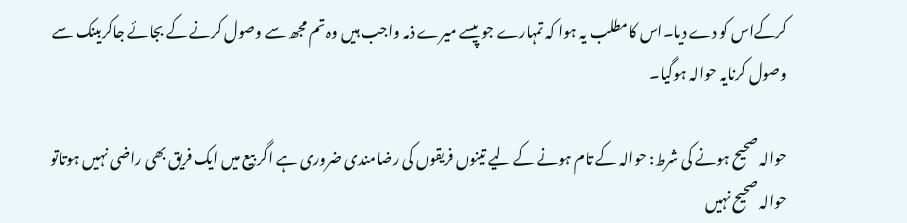کرکےاس کو دے دیا۔اس کامطلب یہ ہوا کہ تمہارے جو پیسے میرے ذمہ واجب ہیں وہ تم مجھ سے وصول کرنے کے بجائے جاکربینک سے وصول کرنایہ حوالہ ہوگیا۔

حوالہ صحیح ہونے کی شرط: حوالہ کے تام ہونے کے لیے تینوں فریقوں کی رضامندی ضروری ہے اگر بیع میں ایک فریق بھی راضی نہیں ہوتاتو حوالہ صحیح نہیں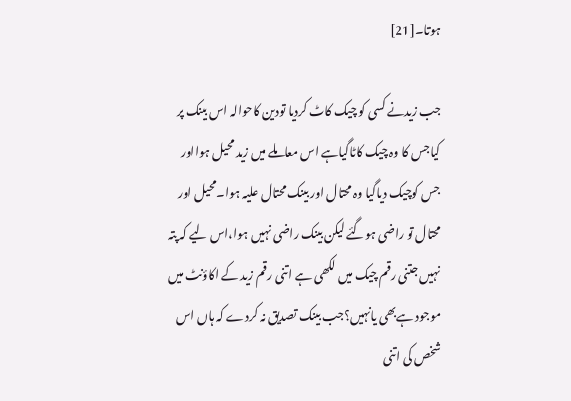ہوتا۔[21]

جب زیدنے کسی کو چیک کاٹ کردیا تودین کاحوالہ اس بینک پر کیاجس کا وہ چیک کاٹاگیاہے اس معاملے میں زید محیل ہوااور جس کوچیک دیاگیا وہ محتال اور بینک محتال علیہ ہوا۔محیل اور محتال تو راضی ہوگئے لیکن بینک راضی نہیں ہوا،اس لیے کہ پتہ نہیں جتنی رقم چیک میں لکھی ہے اتنی رقم زید کے اکاؤنٹ میں موجود ہےبھی یانہیں؟جب بینک تصدیق نہ کردے کہ ہاں اس شخص کی اتنی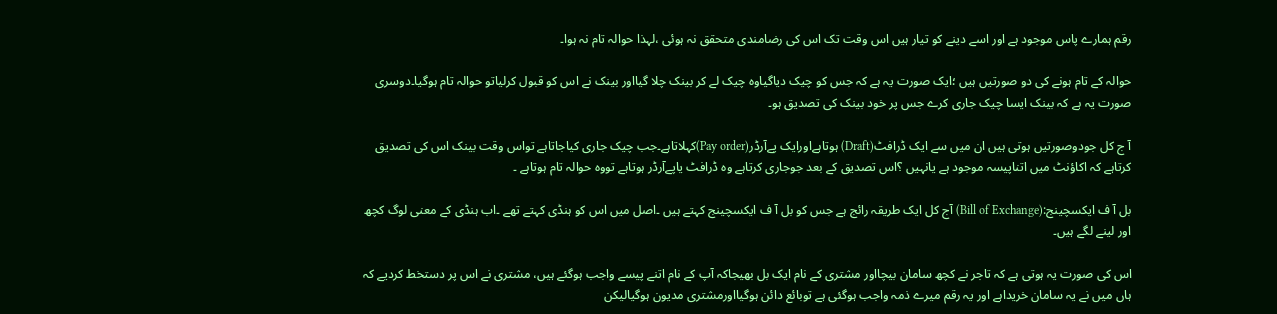رقم ہمارے پاس موجود ہے اور اسے دینے کو تیار ہیں اس وقت تک اس کی رضامندی متحقق نہ ہوئی ،لہذا حوالہ تام نہ ہوا۔

حوالہ کے تام ہونے کی دو صورتیں ہیں ؛ایک صورت یہ ہے کہ جس کو چیک دیاگیاوہ چیک لے کر بینک چلا گیااور بینک نے اس کو قبول کرلیاتو حوالہ تام ہوگیا۔دوسری صورت یہ ہے کہ بینک ایسا چیک جاری کرے جس پر خود بینک کی تصدیق ہو۔

آ ج کل جودوصورتیں ہوتی ہیں ان میں سے ایک ڈرافٹ(Draft) ہوتاہےاورایک پےآرڈر(Pay order)کہلاتاہے۔جب چیک جاری کیاجاتاہے تواس وقت بینک اس کی تصدیق کرتاہے کہ اکاؤنٹ میں اتناپیسہ موجود ہے یانہیں ؟اس تصدیق کے بعد جوجاری کرتاہے وہ ڈرافٹ یاپےآرڈر ہوتاہے تووہ حوالہ تام ہوتاہے ۔

بل آ ف ایکسچینج:(Bill of Exchange) آج کل ایک طریقہ رائج ہے جس کو بل آ ف ایکسچینج کہتے ہیں ۔اصل میں اس کو ہنڈی کہتے تھے ۔اب ہنڈی کے معنی لوگ کچھ اور لینے لگے ہیں۔

اس کی صورت یہ ہوتی ہے کہ تاجر نے کچھ سامان بیچااور مشتری کے نام ایک بل بھیجاکہ آپ کے نام اتنے پیسے واجب ہوگئے ہیں، مشتری نے اس پر دستخط کردیے کہ ہاں میں نے یہ سامان خریداہے اور یہ رقم میرے ذمہ واجب ہوگئی ہے توبائع دائن ہوگیااورمشتری مدیون ہوگیالیکن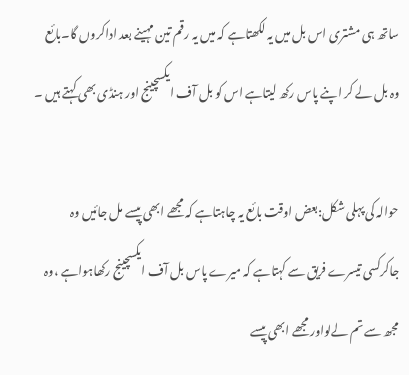ساتھ ہی مشتری اس بل میں یہ لکھتاہے کہ میں یہ رقم تین مہینے بعد اداکروں گا۔بائع وہ بل لے کر اپنے پاس رکھ لیتاہے اس کو بل آف ایکسچینج اور ہنڈی بھی کہتے ہیں ۔

حوالہ کی پہلی شکل:بعض اوقت بائع یہ چاہتاہے کہ مجھے ابھی پیسے مل جائیں وہ جاکرکسی تیسرے فریق سے کہتاہے کہ میرے پاس بل آف ایکسچینج رکھاہواہے ،وہ مجھ سے تم لےلواور مجھے ابھی پیسے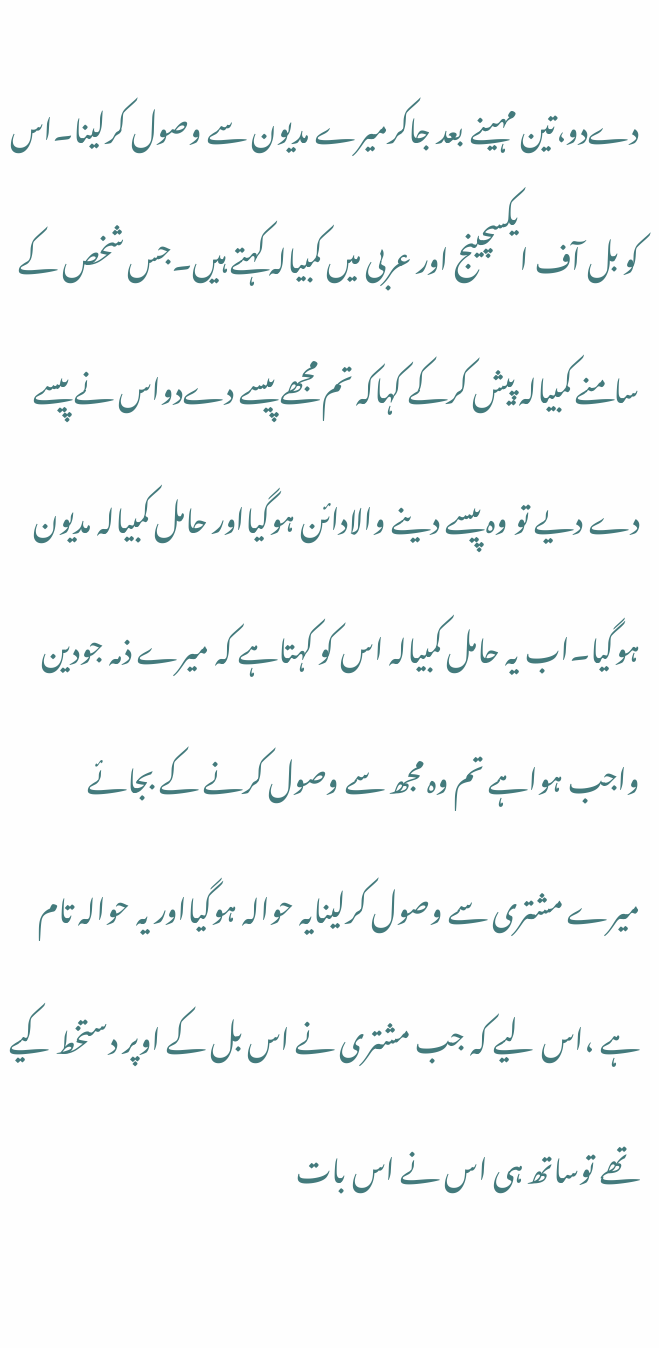دےدو،تین مہینے بعد جاکرمیرے مدیون سے وصول کرلینا۔اس کو بل آف ایکسچینج اور عربی میں کمبیالہ کہتے ہیں۔جس شخص کے سامنے کمبیالہ پیش کرکے کہاکہ تم مجھے پیسے دےدواس نے پیسے دے دیے تو وہ پیسے دینے والادائن ہوگیااور حامل کمبیالہ مدیون ہوگیا۔اب یہ حامل کمبیالہ اس کو کہتاہے کہ میرے ذمہ جودین واجب ہواہے تم وہ مجھ سے وصول کرنے کے بجائے میرے مشتری سے وصول کرلینایہ حوالہ ہوگیااور یہ حوالہ تام ہے ،اس لیے کہ جب مشتری نے اس بل کے اوپر دستخط کیے تھے توساتھ ہی اس نے اس بات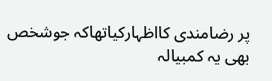پر رضامندی کااظہارکیاتھاکہ جوشخص بھی یہ کمبیالہ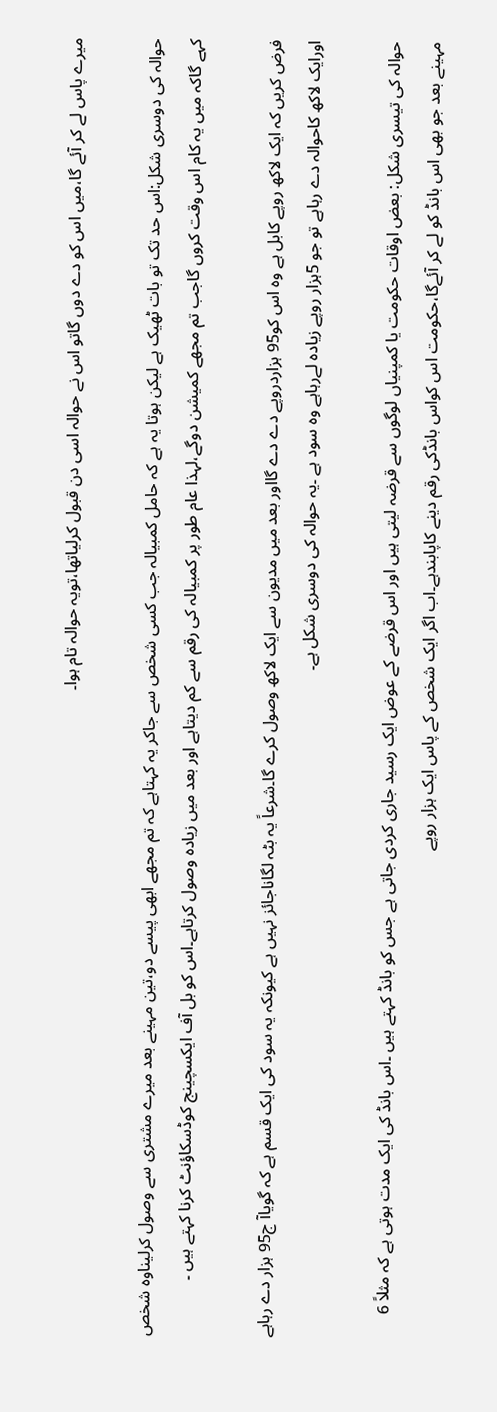میرے پاس لے کر آئے گا،میں اس کو دے دوں گاتو اس نے حوالہ اسی دن قبول کرلیاتھا،تویہ حوالہ تام ہوا۔

حوالہ کی دوسری شکل:اس حد تک تو بات ٹھیک ہے لیکن ہوتا یہ ہے کہ حامل کمبیالہ جب کسی شخص سے جاکر یہ کہتاہے کہ تم مجھے ابھی پیسے دو،تین مہینے بعد میرے مشتری سے وصول کرلیناوہ شخص کہے گاکہ میں یہ کام اس وقت کروں گاجب تم مجھے کمیشن دوگے،لہذا عام طور پر کمبیالہ کی رقم سے کم دیتاہے اور بعد میں زیادہ وصول کرتاہے۔اس کو بل آف ایکسچینج کوڈسکاؤنٹ کرنا کہتے ہیں ۔

فرض کریں کہ ایک لاکھ روپے کابل ہے وہ اس کو95 ہزاردروپے دے دے گااور بعد میں مدیون سے ایک لاکھ وصول کرے گا۔شرعاً یہ بٹہ لگاناجائز نہیں ہے کیونکہ یہ سود کی ایک قسم ہے کہ گویاآ ج95 ہزار دے رہاہے اورایک لاکھ کاحوالہ دے رہاہے تو جو 5ہزار روپے زیادہ لےرہاہے وہ سود ہے ۔یہ حوالہ کی دوسری شکل ہے۔

حوالہ کی تیسری شکل: بعض اوقات حکومت یا کمپنیاں لوگوں سے قرضہ لیتی ہیں اور اس قرضے کے عوض ایک رسید جاری کردی جاتی ہے جس کو بانڈ کہتے ہیں ۔اس بانڈ کی ایک مدت ہوتی ہے کہ مثلاً 6 مہینے بعد جو بھی اس بانڈ کو لے کر آئےگا،حکومت اس کواس بانڈکی رقم دینے کاپابندہے۔اب اگر ایک شخص کے پاس ایک ہزار روپے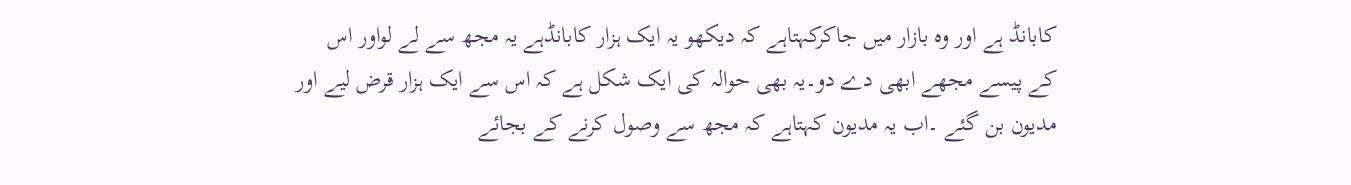کابانڈ ہے اور وہ بازار میں جاکرکہتاہے کہ دیکھو یہ ایک ہزار کابانڈہے یہ مجھ سے لے لواور اس کے پیسے مجھے ابھی دے دو۔یہ بھی حوالہ کی ایک شکل ہے کہ اس سے ایک ہزار قرض لیے اور مدیون بن گئے ۔اب یہ مدیون کہتاہے کہ مجھ سے وصول کرنے کے بجائے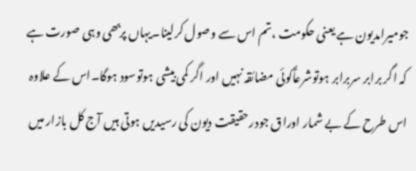جومیرامدیون ہے یعنی حکومت ،تم اس سے وصول کرلینا۔یہاں پربھی وہی صورت ہے کہ اگر برابر سربرابر ہوتوشرعاًکوئی مضائقہ نہیں اور اگر کمی بیشی ہوتوسود ہوگا۔اس کے علاوہ اس طرح کے بے شمار اوراق جودرحقیقت دیون کی رسیدیں ہوتی ہیں آج کل بازار میں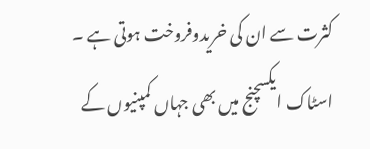کثرت سے ان کی خریدوفروخت ہوتی ہے ۔ اسٹاک ایکسچنج میں بھی جہاں کمپنیوں کے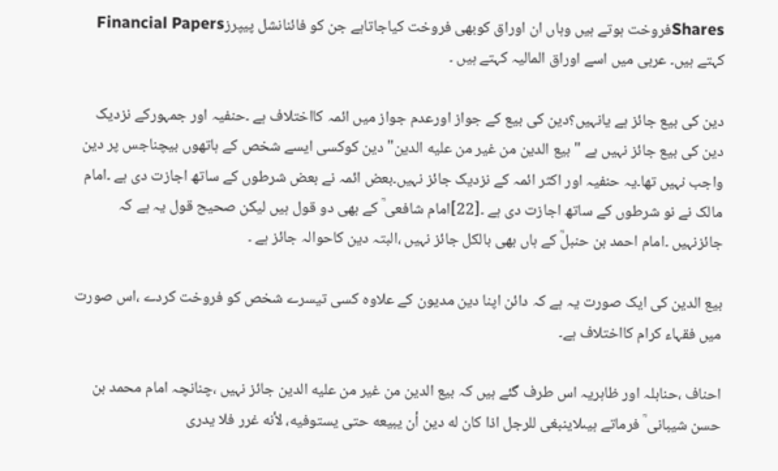Sharesفروخت ہوتے ہیں وہاں ان اوراق کوبھی فروخت کیاجاتاہے جن کو فائنانشل پیپرزFinancial Papers کہتے ہیں۔ عربی میں اسے اوراق المالیہ کہتے ہیں ۔

دین کی بیع جائز ہے یانہیں؟دین کی بیع کے جواز اورعدم جواز میں ائمہ کااختلاف ہے ۔حنفیہ اور جمہورکے نزدیک دین کی بیع جائز نہیں ہے " بیع الدین من غیر من علیه الدین"دین کوکسی ایسے شخص کے ہاتھوں بیچناجس پر دین واجب نہیں تھا۔یہ حنفیہ اور اکثر ائمہ کے نزدیک جائز نہیں۔بعض ائمہ نے بعض شرطوں کے ساتھ اجازت دی ہے ۔امام مالک نے نو شرطوں کے ساتھ اجازت دی ہے ۔[22]امام شافعی ؒ کے بھی دو قول ہیں لیکن صحیح قول یہ ہے کہ جائزنہیں ۔امام احمد بن حنبلؒ کے ہاں بھی بالکل جائز نہیں ،البتہ دین کاحوالہ جائز ہے ۔

بیع الدین کی ایک صورت یہ ہے کہ دائن اپنا دین مدیون کے علاوہ کسی تیسرے شخص کو فروخت کردے ،اس صورت میں فقہاء کرام کااختلاف ہے۔

احناف ،حنابلہ اور ظاہریہ اس طرف گئے ہیں کہ بیع الدین من غیر من علیه الدین جائز نہیں ،چنانچہ امام محمد بن حسن شیبانی ؒ فرماتے ہیںلاینبغی للرجل اذا کان له دین أن یبیعه حتی یستوفیه، لأنه غرر فلا یدری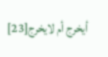أیخرج أم لایخرج[23]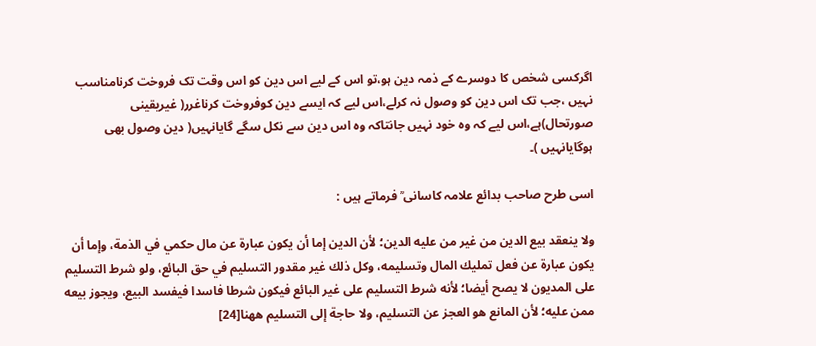اگرکسی شخص کا دوسرے کے ذمہ دین ہو،تو اس کے لیے اس دین کو اس وقت تک فروخت کرنامناسب نہیں ،جب تک اس دین کو وصول نہ کرلے،اس لیے کہ ایسے دین کوفروخت کرناغرر( غیریقینی صورتحال)ہے،اس لیے کہ وہ خود نہیں جانتاکہ وہ اس دین سے نکل سگے گایانہیں( دین وصول بھی ہوگایانہیں )۔

اسی طرح صاحب بدائع علامہ کاسانی ؒ فرماتے ہیں :

ولا ينعقد بيع الدين من غير من عليه الدين؛ لأن الدين إما أن يكون عبارة عن مال حكمي في الذمة، وإما أن يكون عبارة عن فعل تمليك المال وتسليمه، وكل ذلك غير مقدور التسليم في حق البائع، ولو شرط التسليم على المديون لا يصح أيضا؛ لأنه شرط التسليم على غير البائع فيكون شرطا فاسدا فيفسد البيع، ويجوز بيعه ممن عليه؛ لأن المانع هو العجز عن التسليم، ولا حاجة إلى التسليم ههنا[24]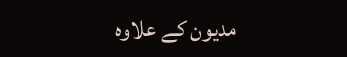مديون كے علاوه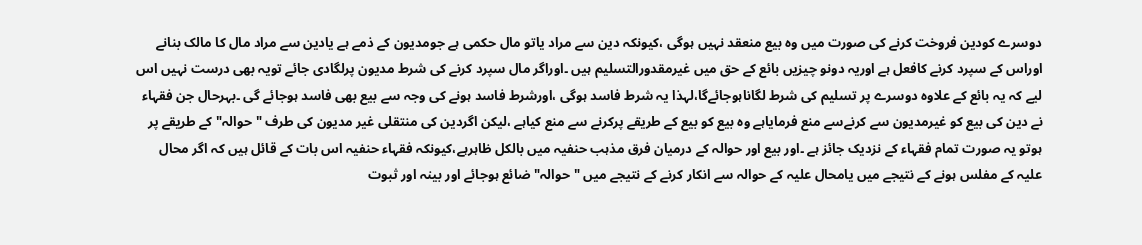دوسرے كودين فروخت كرنے كی صورت میں وہ بیع منعقد نہیں ہوگی ،کیونکہ دین سے مراد یاتو مال حکمی ہے جومدیون کے ذمے ہے یادین سے مراد مال کا مالک بنانے اوراس کے سپرد کرنے کافعل ہے اوریہ دونو چیزیں بائع کے حق میں غیرمقدورالتسلیم ہیں ۔اوراگر مال سپرد کرنے کی شرط مدیون پرلگادی جائے تویہ بھی درست نہیں اس لیے کہ یہ بائع کے علاوہ دوسرے پر تسلیم کی شرط لگاناہوجائےگا،لہذا یہ شرط فاسد ہوگی ،اورشرط فاسد ہونے کی وجہ سے بیع بھی فاسد ہوجائے گی ۔بہرحال جن فقہاء نے دین کی بیع کو غیرمدیون سے کرنےسے منع فرمایاہے وہ بیع کو بیع کے طریقے پرکرنے سے منع کیاہے ،لیکن اگردین کی منتقلی غیر مدیون کی طرف "حوالہ" کے طریقے پر ہوتو یہ صورت تمام فقہاء کے نزدیک جائز ہے ۔اور بیع اور حوالہ کے درمیان فرق مذہب حنفیہ میں بالکل ظاہرہے،کیونکہ فقہاء حنفیہ اس بات کے قائل ہیں کہ اگر محال علیہ کے مفلس ہونے کے نتیجے میں یامحال علیہ کے حوالہ سے انکار کرنے کے نتیجے میں "حوالہ" ضائع ہوجائے اور بینہ اور ثبوت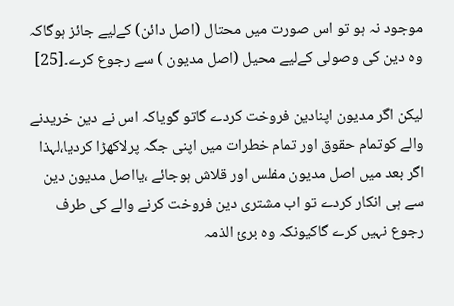موجود نہ ہو تو اس صورت میں محتال (اصل دائن) کےلیے جائز ہوگاکہ وہ دین کی وصولی کےلیے محیل (اصل مدیون ) سے رجوع کرے۔[25]

لیکن اگر مدیون اپنادین فروخت کردے گاتو گویاکہ اس نے دین خریدنے والے کوتمام حقوق اور تمام خطرات میں اپنی جگہ پرلاکھڑا کردیا،لہذا اگر بعد میں اصل مدیون مفلس اور قلاش ہوجائے ،یااصل مدیون دین سے ہی انکار کردے تو اب مشتری دین فروخت کرنے والے کی طرف رجوع نہیں کرے گاکیونکہ وہ برئ الذمہ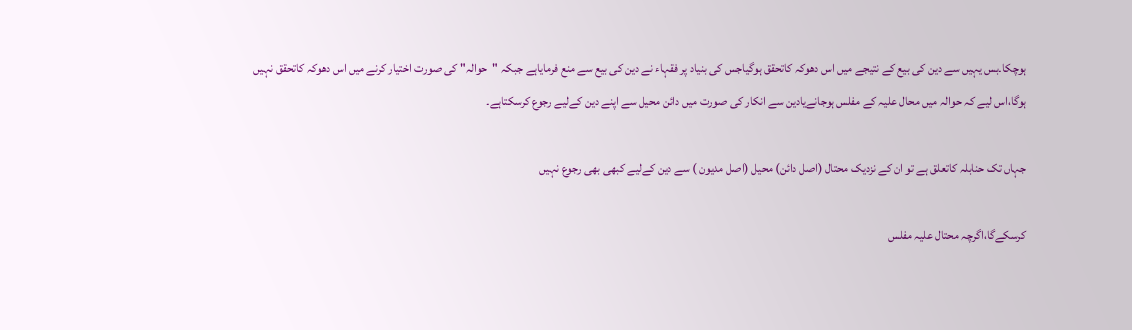ہوچکا۔بس یہیں سے دین کی بیع کے نتیجے میں اس دھوکہ کاتحقق ہوگیاجس کی بنیاد پر فقہاء نے دین کی بیع سے منع فرمایاہے جبکہ "حوالہ" کی صورت اختیار کرنے میں اس دھوکہ کاتحقق نہیں ہوگا،اس لیے کہ حوالہ میں محال علیہ کے مفلس ہوجانےیادین سے انکار کی صورت میں دائن محیل سے اپنے دین کےلیے رجوع کرسکتاہے۔

جہاں تک حنابلہ کاتعلق ہے تو ان کے نزدیک محتال (اصل دائن) محیل (اصل مدیون ) سے دین کےلیے کبھی بھی رجوع نہیں

کرسکےگا،اگرچہ محتال علیہ مفلس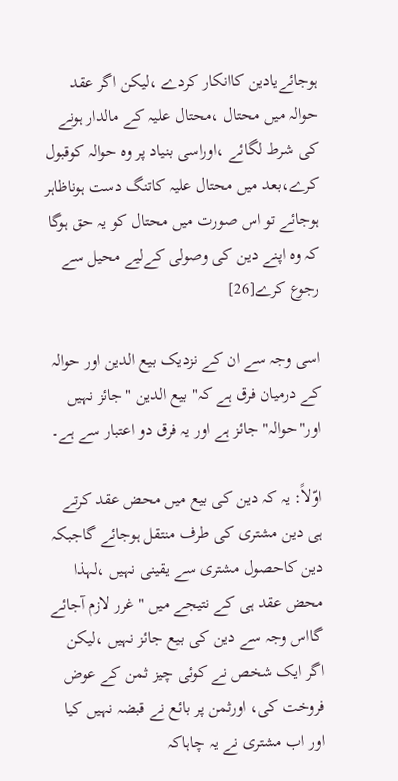ہوجائےیادین کاانکار کردے ،لیکن اگر عقد حوالہ میں محتال ،محتال علیہ کے مالدار ہونے کی شرط لگائے ،اوراسی بنیاد پر وہ حوالہ کوقبول کرے،بعد میں محتال علیہ کاتنگ دست ہوناظاہر ہوجائے تو اس صورت میں محتال کو یہ حق ہوگا کہ وہ اپنے دین کی وصولی کےلیے محیل سے رجوع کرے[26]

اسی وجہ سے ان کے نزدیک بیع الدین اور حوالہ کے درمیان فرق ہے کہ" بیع الدین "جائز نہیں اور"حوالہ" جائز ہے اور یہ فرق دو اعتبار سے ہے۔

اوّلاً: یہ کہ دین کی بیع میں محض عقد کرتے ہی دین مشتری کی طرف منتقل ہوجائے گاجبکہ دین کاحصول مشتری سے یقینی نہیں ،لہذا محض عقد ہی کے نتیجے میں " غرر لازم آجائے گااس وجہ سے دین کی بیع جائز نہیں ،لیکن اگر ایک شخص نے کوئی چیز ثمن کے عوض فروخت کی، اورثمن پر بائع نے قبضہ نہیں کیا اور اب مشتری نے یہ چاہاکہ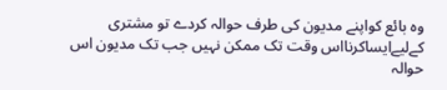وہ بائع کواپنے مدیون کی طرف حوالہ کردے تو مشتری کےلیےایساکرنااس وقت تک ممکن نہیں جب تک مدیون اس حوالہ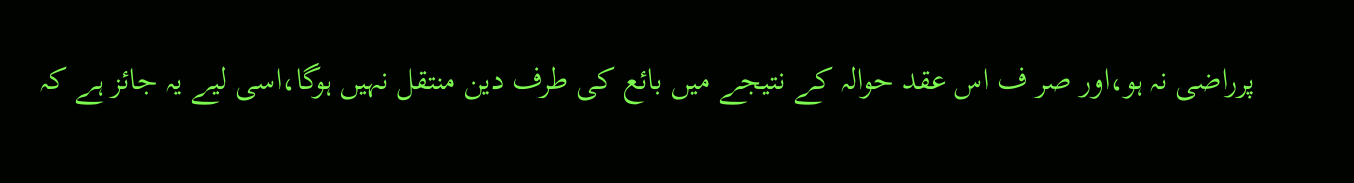پرراضی نہ ہو،اور صر ف اس عقد حوالہ کے نتیجے میں بائع کی طرف دین منتقل نہیں ہوگا،اسی لیے یہ جائز ہے کہ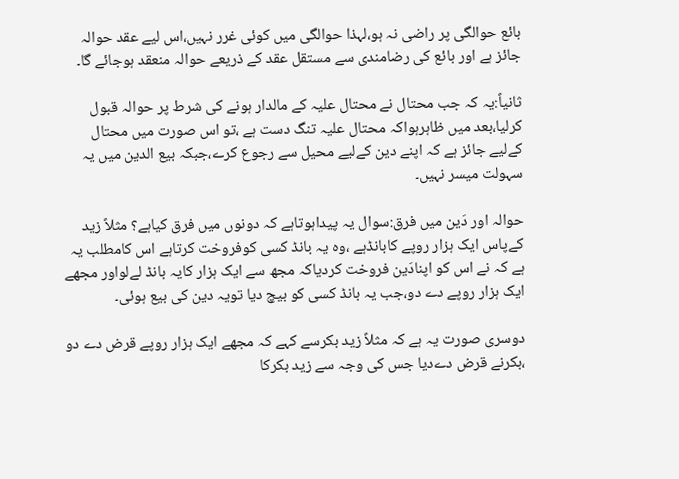بائع حوالگی پر راضی نہ ہو،لہذا حوالگی میں کوئی غرر نہیں،اس لیے عقد حوالہ جائز ہے اور بائع کی رضامندی سے مستقل عقد کے ذریعے حوالہ منعقد ہوجائے گا۔

ثانیاً:یہ کہ جب محتال نے محتال علیہ کے مالدار ہونے کی شرط پر حوالہ قبول کرلیا،بعد میں ظاہرہواکہ محتال علیہ تنگ دست ہے ،تو اس صورت میں محتال کےلیے جائز ہے کہ اپنے دین کےلیے محیل سے رجوع کرے،جبکہ بیع الدین میں یہ سہولت میسر نہیں۔

حوالہ اور دَین میں فرق:سوال یہ پیداہوتاہے کہ دونوں میں فرق کیاہے؟ مثلاً زید کےپاس ایک ہزار روپے کابانڈہے ،وہ یہ بانڈ کسی کوفروخت کرتاہے اس کامطلب یہ ہے کہ نے اس کو اپنادَین فروخت کردیاکہ مجھ سے ایک ہزار کایہ بانڈ لےلواور مجھے ایک ہزار روپے دے دو،جب یہ بانڈ کسی کو بیچ دیا تویہ دین کی بیع ہوئی۔

دوسری صورت یہ ہے کہ مثلاً زید بکرسے کہے کہ مجھے ایک ہزار روپے قرض دے دو ،بکرنے قرض دےدیا جس کی وجہ سے زید بکرکا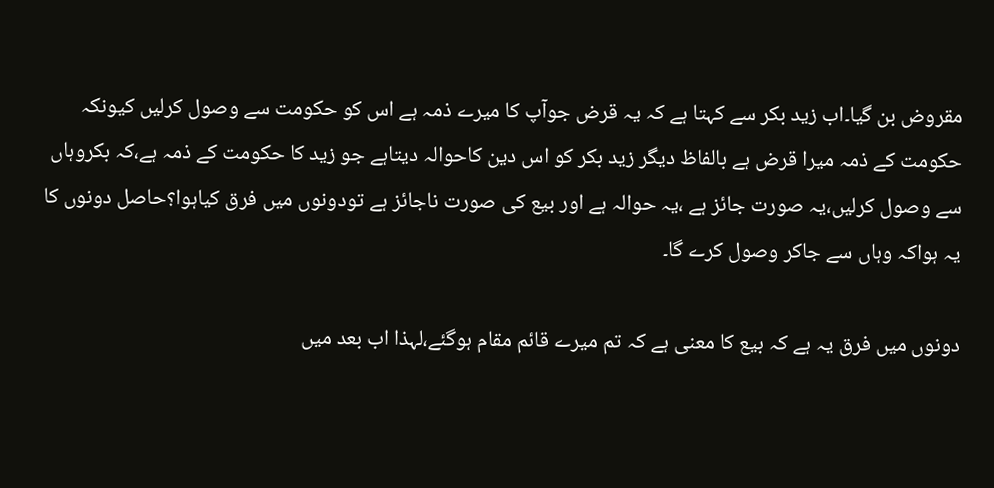مقروض بن گیا۔اب زید بکر سے کہتا ہے کہ یہ قرض جوآپ کا میرے ذمہ ہے اس کو حکومت سے وصول کرلیں کیونکہ حکومت کے ذمہ میرا قرض ہے بالفاظ دیگر زید بکر کو اس دین کاحوالہ دیتاہے جو زید کا حکومت کے ذمہ ہے،کہ بکروہاں سے وصول کرلیں،یہ صورت جائز ہے ،یہ حوالہ ہے اور بیع کی صورت ناجائز ہے تودونوں میں فرق کیاہوا؟حاصل دونوں کا یہ ہواکہ وہاں سے جاکر وصول کرے گا۔

دونوں میں فرق یہ ہے کہ بیع کا معنی ہے کہ تم میرے قائم مقام ہوگئے،لہذا اب بعد میں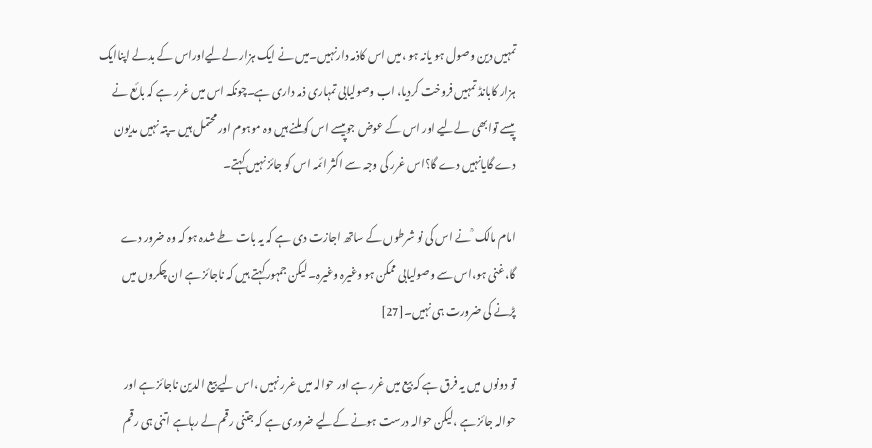تمہیں دین وصول ہو یانہ ہو ،میں اس کاذمہ دارنہیں۔میں نے ایک ہزار لےلیےاوراس کے بدلے اپناایک ہزار کابانڈ تمہیں فروخت کردیا، اب وصولیابی تمہاری ذمہ داری ہے۔چونکہ اس میں غرر ہے کہ بائع نے پیسے توابھی لےلیے اور اس کے عوض جوپیسے اس کو ملنے ہیں وہ موہوم اور محتمل ہیں ۔پتہ نہیں مدیون دے گایانہیں دے گا؟اس غرر کی وجہ سے اکثر ائمہ اس کو جائز نہیں کہتے۔

امام مالک ؒ نے اس کی نو شرطوں کے ساتھ اجازت دی ہے کہ یہ بات طے شدہ ہو کہ وہ ضرور دے گا،غنی ہو،اس سے وصولیابی ممکن ہو وغیرہ وغیرہ۔ لیکن جمہور کہتے ہیں کہ ناجائز ہے ان چکروں میں پڑنے کی ضرورت ہی نہیں۔[27]

تو دونوں میں یہ فرق ہے کہ بیع میں غرر ہے اور حوالہ میں غرر نہیں ،اس لیے بیع الدین ناجائز ہے اور حوالہ جائز ہے ،لیکن حوالہ درست ہونے کےلیے ضروری ہے کہ جتنی رقم لے رہاہے اتنی ہی رقم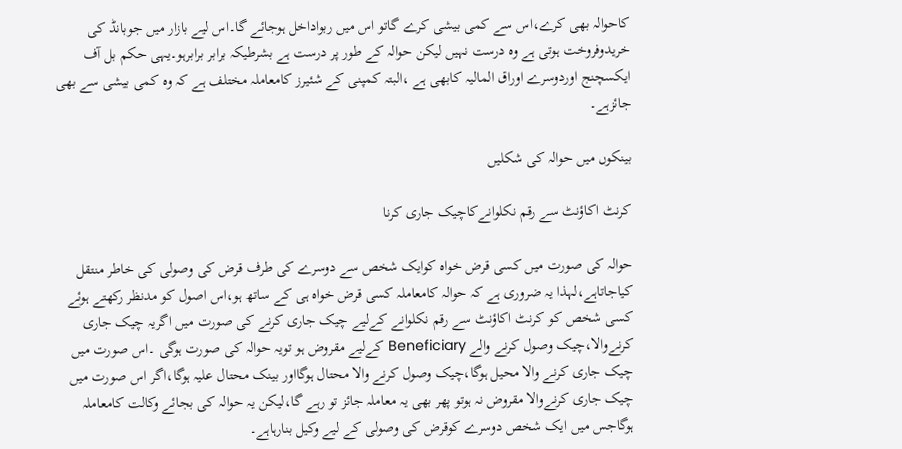کاحوالہ بھی کرے،اس سے کمی بیشی کرے گاتو اس میں ربواداخل ہوجائے گا۔اس لیے بازار میں جوبانڈ کی خریدوفروخت ہوتی ہے وہ درست نہیں لیکن حوالہ کے طور پر درست ہے بشرطیکہ برابر برابرہو۔یہی حکم بل آف ایکسچنج اوردوسرے اوراق المالیہ کابھی ہے ،البتہ کمپنی کے شئیرز کامعاملہ مختلف ہے کہ وہ کمی بیشی سے بھی جائزہے۔

بینکوں میں حوالہ کی شکلیں

کرنٹ اکاؤنٹ سے رقم نکلوانےکاچیک جاری کرنا

حوالہ کی صورت میں کسی قرض خواہ کوایک شخص سے دوسرے کی طرف قرض کی وصولی کی خاطر منتقل کیاجاتاہے،لہذا یہ ضروری ہے کہ حوالہ کامعاملہ کسی قرض خواہ ہی کے ساتھ ہو،اس اصول کو مدنظر رکھتے ہوئے کسی شخص کو کرنٹ اکاؤنٹ سے رقم نکلوانے کےلیے چیک جاری کرنے کی صورت میں اگریہ چیک جاری کرنےوالا،چیک وصول کرنے والے Beneficiary کےلیے مقروض ہو تویہ حوالہ کی صورت ہوگی ۔اس صورت میں چیک جاری کرنے والا محیل ہوگا،چیک وصول کرنے والا محتال ہوگااور بینک محتال علیہ ہوگا،اگر اس صورت میں چیک جاری کرنےوالا مقروض نہ ہوتو پھر بھی یہ معاملہ جائز تو رہے گا،لیکن یہ حوالہ کی بجائے وکالت کامعاملہ ہوگاجس میں ایک شخص دوسرے کوقرض کی وصولی کے لیے وکیل بنارہاہے۔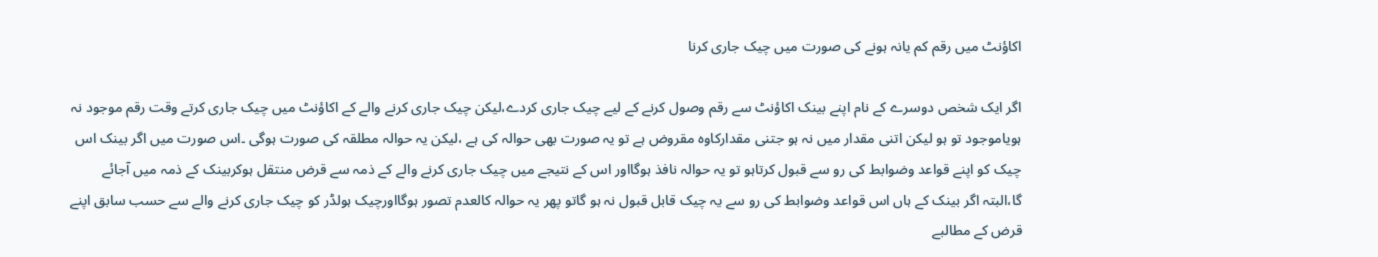اکاؤنٹ میں رقم کم یانہ ہونے کی صورت میں چیک جاری کرنا

اگر ایک شخص دوسرے کے نام اپنے بینک اکاؤنٹ سے رقم وصول کرنے کے لیے چیک جاری کردے،لیکن چیک جاری کرنے والے کے اکاؤنٹ میں چیک جاری کرتے وقت رقم موجود نہ ہویاموجود تو ہو لیکن اتنی مقدار میں نہ ہو جتنی مقدارکاوہ مقروض ہے تو یہ صورت بھی حوالہ کی ہے ،لیکن یہ حوالہ مطلقہ کی صورت ہوگی ۔اس صورت میں اگر بینک اس چیک کو اپنے قواعد وضوابط کی رو سے قبول کرتاہو تو یہ حوالہ نافذ ہوگااور اس کے نتیجے میں چیک جاری کرنے والے کے ذمہ سے قرض منتقل ہوکربینک کے ذمہ میں آجائے گا،البتہ اگر بینک کے ہاں اس قواعد وضوابط کی رو سے یہ چیک قابل قبول نہ ہو گاتو پھر یہ حوالہ کالعدم تصور ہوگااورچیک ہولڈر کو چیک جاری کرنے والے سے حسب سابق اپنے قرض کے مطالبے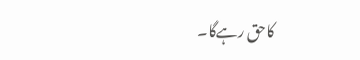کاحق رہےگا۔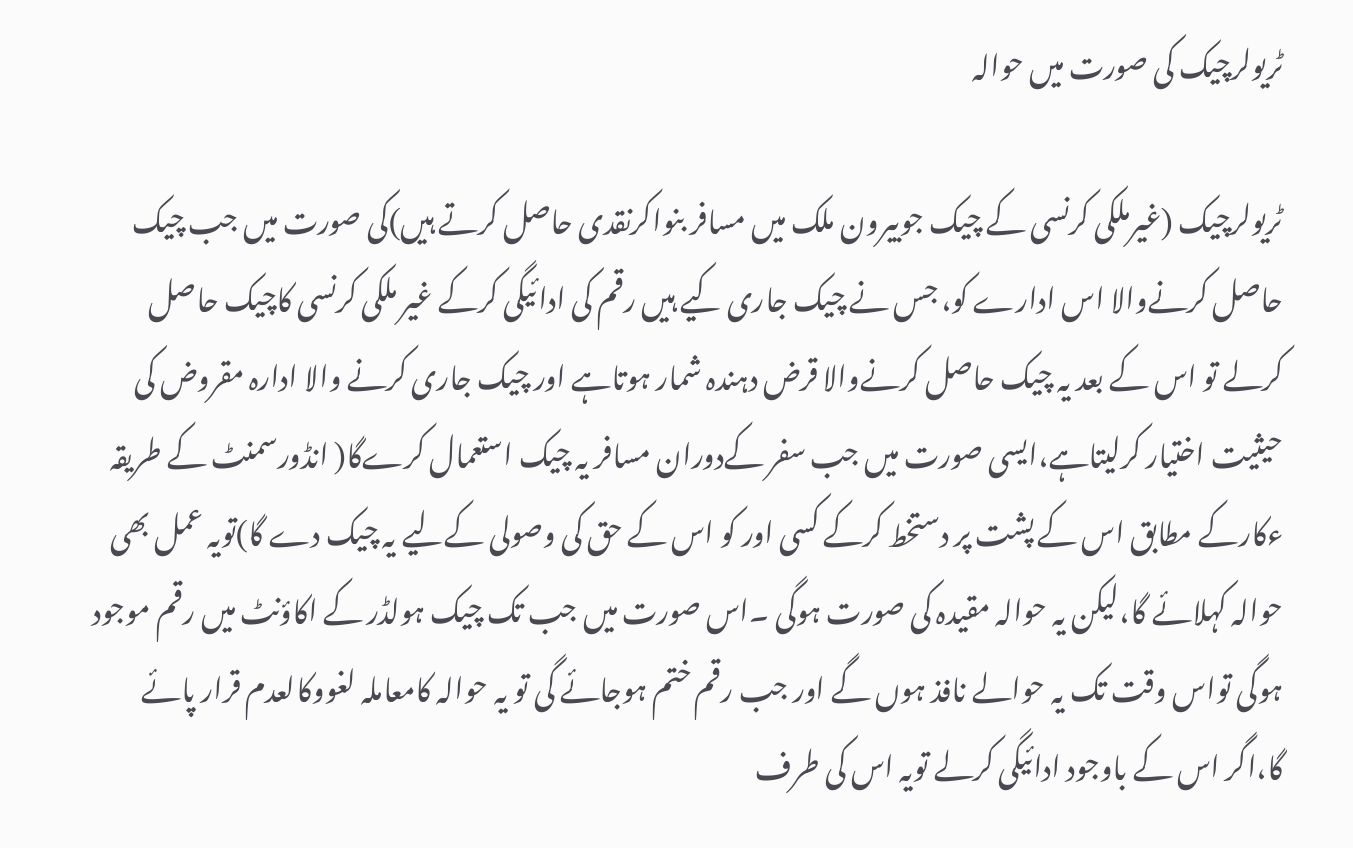ٹریولرچیک کی صورت میں حوالہ

ٹریولرچیک (غیرملکی کرنسی کے چیک جوبیرون ملک میں مسافر بنواکرنقدی حاصل کرتے ہیں)کی صورت میں جب چیک حاصل کرنےوالا اس ادارے کو، جس نے چیک جاری کیے ہیں رقم کی ادائیگی کرکے غیر ملکی کرنسی کاچیک حاصل کرلے تو اس کے بعد یہ چیک حاصل کرنےوالا قرض دہندہ شمار ہوتاہے اور چیک جاری کرنے والا ادارہ مقروض کی حیثیت اختیار کرلیتاہے،ایسی صورت میں جب سفر کےدوران مسافر یہ چیک استعمال کرےگا( انڈورسمنٹ کے طریقہ ءکارکے مطابق اس کے پشت پر دستخط کرکے کسی اور کو اس کے حق کی وصولی کےلیے یہ چیک دے گا)تویہ عمل بھی حوالہ کہلائے گا،لیکن یہ حوالہ مقیدہ کی صورت ہوگی ۔اس صورت میں جب تک چیک ہولڈر کے اکاؤنٹ میں رقم موجود ہوگی تواس وقت تک یہ حوالے نافذ ہوں گے اور جب رقم ختم ہوجائے گی تو یہ حوالہ کامعاملہ لغووکالعدم قرار پائے گا،اگر اس کے باوجود ادائیگی کرلے تویہ اس کی طرف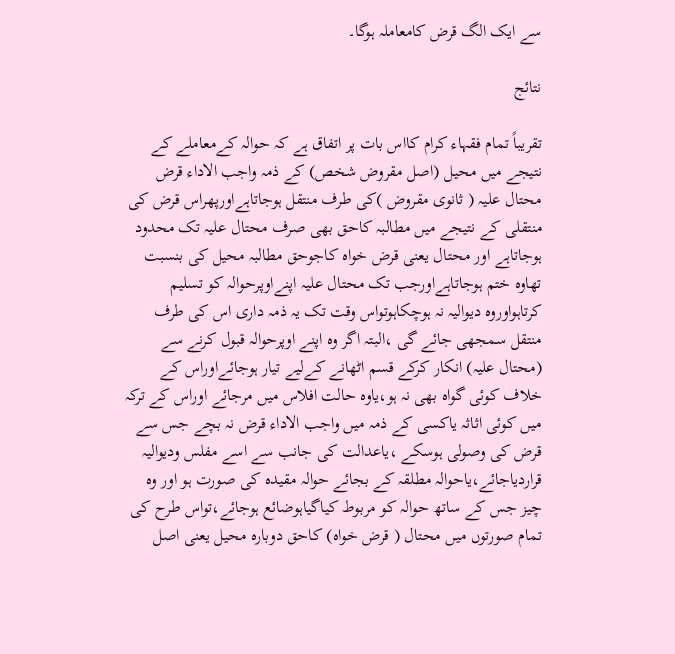سے ایک الگ قرض کامعاملہ ہوگا۔

نتائج

تقریباً تمام فقہاء کرام کااس بات پر اتفاق ہے کہ حوالہ کےمعاملے کے نتیجے میں محیل (اصل مقروض شخص) کے ذمہ واجب الاداء قرض محتال علیہ ( ثانوی مقروض )کی طرف منتقل ہوجاتاہےاورپھراس قرض کی منتقلی کے نتیجے میں مطالبہ کاحق بھی صرف محتال علیہ تک محدود ہوجاتاہے اور محتال یعنی قرض خواہ کاجوحق مطالبہ محیل کی بنسبت تھاوہ ختم ہوجاتاہےاورجب تک محتال علیہ اپنےاوپرحوالہ کو تسلیم کرتاہواوروہ دیوالیہ نہ ہوچکاہوتواس وقت تک یہ ذمہ داری اس کی طرف منتقل سمجھی جائے گی ،البتہ اگر وہ اپنے اوپرحوالہ قبول کرنے سے (محتال علیہ) انکار کرکے قسم اٹھانے کےلیے تیار ہوجائےاوراس کے خلاف کوئی گواہ بھی نہ ہو،یاوہ حالت افلاس میں مرجائے اوراس کے ترکہ میں کوئی اثاثہ یاکسی کے ذمہ میں واجب الاداء قرض نہ بچے جس سے قرض کی وصولی ہوسکے ،یاعدالت کی جانب سے اسے مفلس ودیوالیہ قراردیاجائے،یاحوالہ مطلقہ کے بجائے حوالہ مقیدہ کی صورت ہو اور وہ چیز جس کے ساتھ حوالہ کو مربوط کیاگیاہوضائع ہوجائے،تواس طرح کی تمام صورتوں میں محتال ( قرض خواہ) کاحق دوبارہ محیل یعنی اصل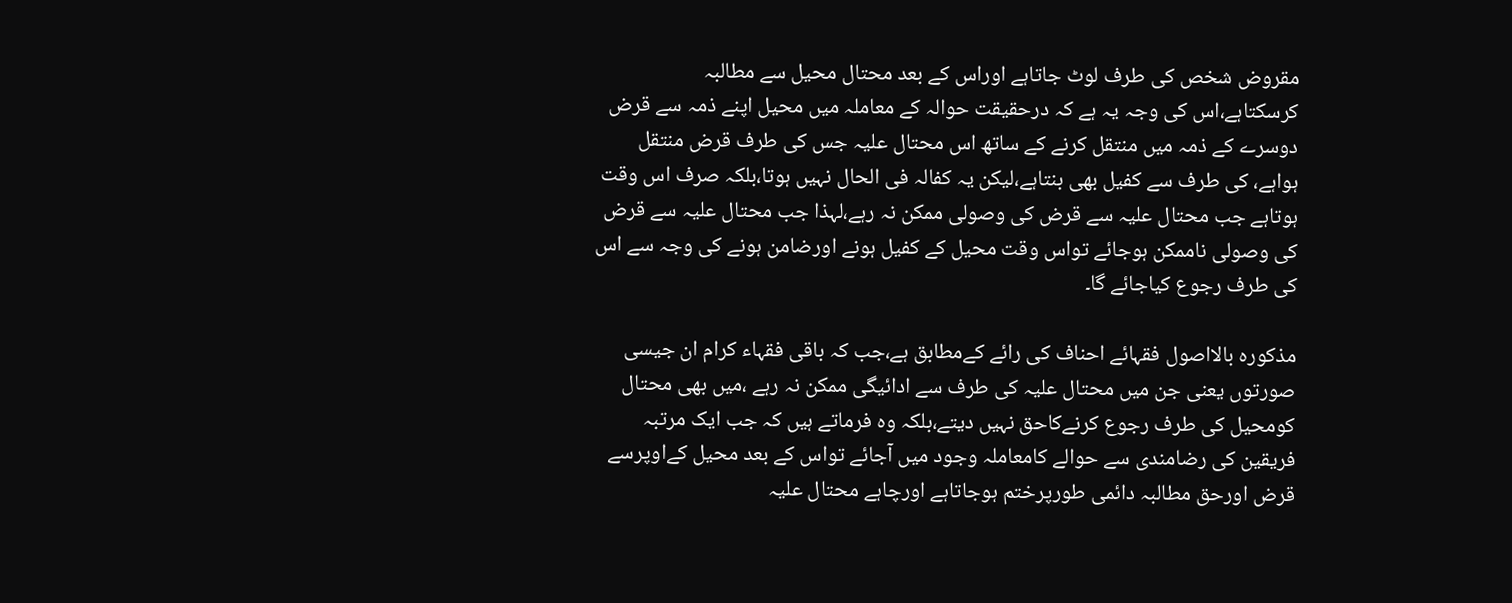مقروض شخص کی طرف لوٹ جاتاہے اوراس کے بعد محتال محیل سے مطالبہ کرسکتاہے،اس کی وجہ یہ ہے کہ درحقیقت حوالہ کے معاملہ میں محیل اپنے ذمہ سے قرض دوسرے کے ذمہ میں منتقل کرنے کے ساتھ اس محتال علیہ جس کی طرف قرض منتقل ہواہے، کی طرف سے کفیل بھی بنتاہے،لیکن یہ کفالہ فی الحال نہیں ہوتا،بلکہ صرف اس وقت ہوتاہے جب محتال علیہ سے قرض کی وصولی ممکن نہ رہے،لہذا جب محتال علیہ سے قرض کی وصولی ناممکن ہوجائے تواس وقت محیل کے کفیل ہونے اورضامن ہونے کی وجہ سے اس کی طرف رجوع کیاجائے گا۔

مذکورہ بالااصول فقہائے احناف کی رائے کےمطابق ہے،جب کہ باقی فقہاء کرام ان جیسی صورتوں یعنی جن میں محتال علیہ کی طرف سے ادائیگی ممکن نہ رہے ،میں بھی محتال کومحیل کی طرف رجوع کرنےکاحق نہیں دیتے،بلکہ وہ فرماتے ہیں کہ جب ایک مرتبہ فریقین کی رضامندی سے حوالے کامعاملہ وجود میں آجائے تواس کے بعد محیل کےاوپرسے قرض اورحق مطالبہ دائمی طورپرختم ہوجاتاہے اورچاہے محتال علیہ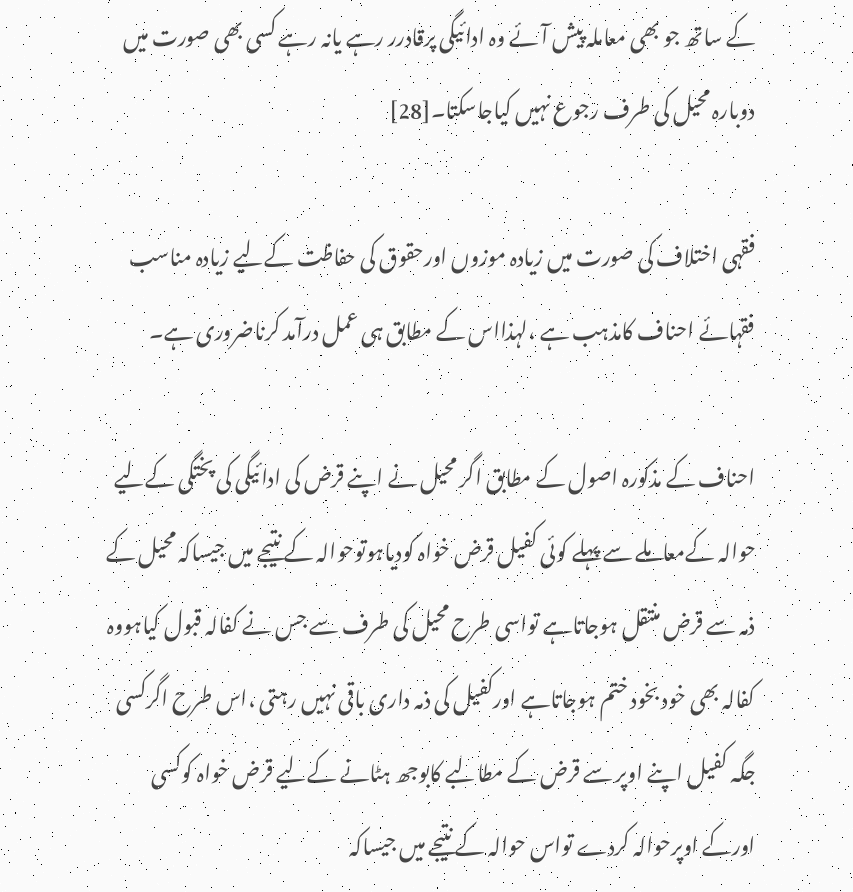کے ساتھ جو بھی معاملہ پیش آئے وہ ادائیگی پرقادرر رہے یانہ رہے کسی بھی صورت میں دوبارہ محیل کی طرف رجوع نہیں کیاجاسکتا۔[28]

فقہی اختلاف کی صورت میں زیادہ موزوں اورحقوق کی حفاظت کےلیے زیادہ مناسب فقہائے احناف کامذہب ہے ،لہذااس کے مطابق ہی عمل درآمد کرناضروری ہے۔

احناف کے مذکورہ اصول کے مطابق اگر محیل نے اپنے قرض کی ادائیگی کی پختگی کےلیے حوالہ کےمعاملے سے پہلے کوئی کفیل قرض خواہ کودیاہوتوحوالہ کے نتیجے میں جیساکہ محیل کے ذمہ سے قرض منتقل ہوجاتاہے تواسی طرح محیل کی طرف سے جس نے کفالہ قبول کیاہووہ کفالہ بھی خود بخود ختم ہوجاتاہے اورکفیل کی ذمہ داری باقی نہیں رہتی ،اس طرح اگرکسی جگہ کفیل اپنے اوپر سے قرض کے مطالبے کابوجھ ہٹانے کےلیے قرض خواہ کوکسی اورکے اوپرحوالہ کردے تواس حوالہ کے نتیجے میں جیساکہ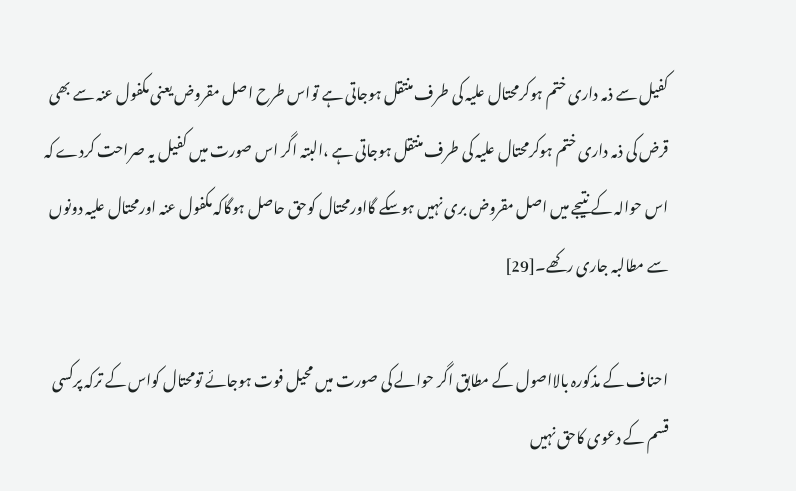کفیل سے ذمہ داری ختم ہوکرمحتال علیہ کی طرف منتقل ہوجاتی ہے تواس طرح اصل مقروض یعنی مکفول عنہ سے بھی قرض کی ذمہ داری ختم ہوکرمحتال علیہ کی طرف منتقل ہوجاتی ہے ،البتہ اگر اس صورت میں کفیل یہ صراحت کردے کہ اس حوالہ کے نتیجے میں اصل مقروض بری نہیں ہوسکے گااورمحتال کوحق حاصل ہوگاکہ مکفول عنہ اورمحتال علیہ دونوں سے مطالبہ جاری رکھے۔[29]

احناف کے مذکورہ بالااصول کے مطابق اگر حوالے کی صورت میں محیل فوت ہوجائے تومحتال کواس کے ترکہ پرکسی قسم کے دعوی کاحق نہیں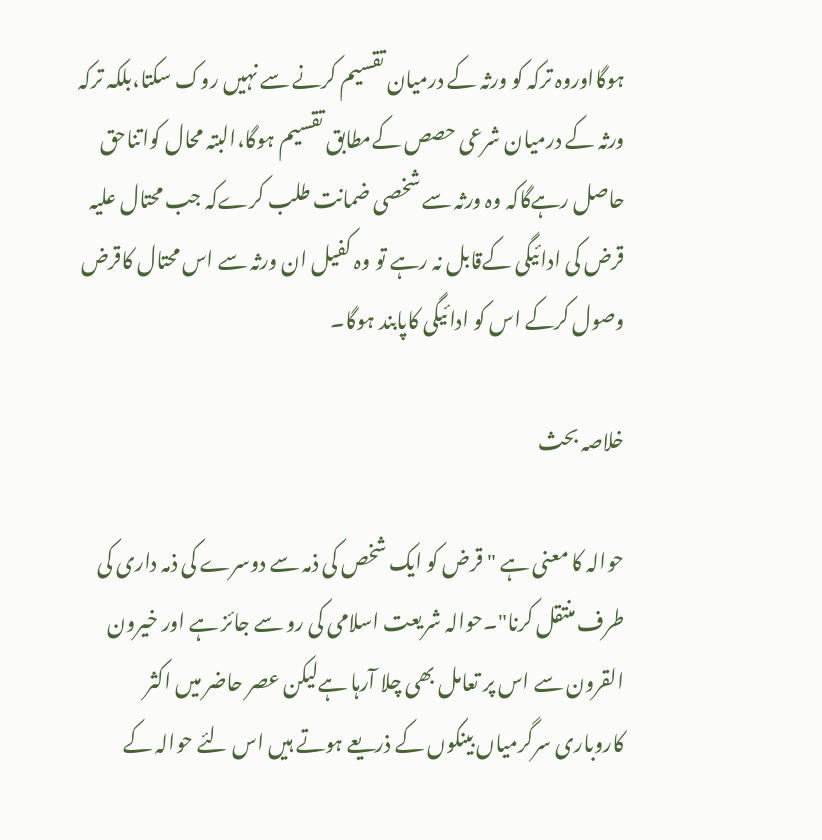ہوگااوروہ ترکہ کو ورثہ کے درمیان تقسیم کرنے سے نہیں روک سکتا،بلکہ ترکہ ورثہ کے درمیان شرعی حصص کےمطابق تقسیم ہوگا،البتہ محال کواتناحق حاصل رہےگاکہ وہ ورثہ سے شخصی ضمانت طلب کرےکہ جب محتال علیہ قرض کی ادائیگی کےقابل نہ رہے تو وہ کفیل ان ورثہ سے اس محتال کاقرض وصول کرکے اس کو ادائیگی کاپابند ہوگا۔

خلاصہ بحث

حوالہ کا معنی ہے "قرض کو ایک شخص کی ذمہ سے دوسرے کی ذمہ داری کی طرف منتقل کرنا"۔حوالہ شریعت اسلامی کی رو سے جائز ہے اور خیرون القرون سے اس پر تعامل بھی چلا آرہا ہےلیکن عصر حاضر میں اکثر کاروباری سرگرمیاں بینکوں کے ذریعے ہوتے ہیں اس لئے حوالہ کے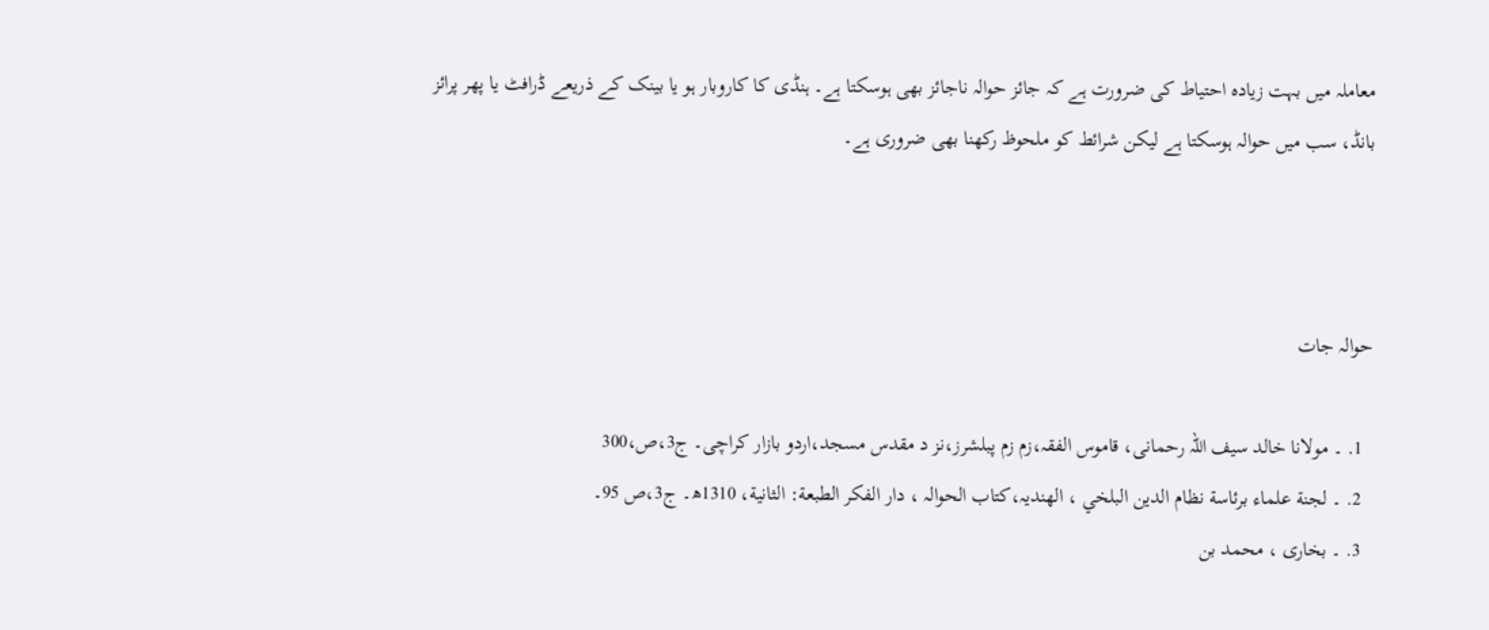معاملہ میں بہت زیادہ احتیاط کی ضرورت ہے کہ جائز حوالہ ناجائز بھی ہوسکتا ہے۔ ہنڈی کا کاروبار ہو یا بینک کے ذریعے ڈرافٹ یا پھر پرائز بانڈ، سب میں حوالہ ہوسکتا ہے لیکن شرائط کو ملحوظ رکھنا بھی ضروری ہے۔



حوالہ جات

  1. ۔ مولانا خالد سیف اللہ رحمانی، قاموس الفقہ،زم زم پبلشرز،نز د مقدس مسجد،اردو بازار کراچی۔ ج3،ص،300
  2. ۔ لجنة علماء برئاسة نظام الدين البلخي ، الھندیہ،کتاب الحوالہ ، دار الفكر الطبعة: الثانية، 1310ھ۔ ج3،ص 95۔
  3. ۔ بخاری ، محمد بن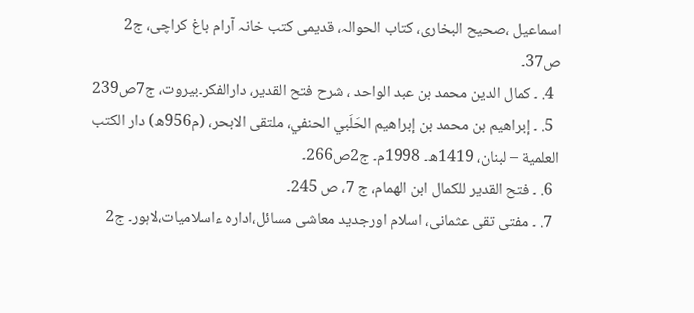اسماعیل ،صحیح البخاری، کتاب الحوالہ، قدیمی کتب خانہ آرام باغ کراچی، ج2 ص37۔
  4. ۔ کمال الدین محمد بن عبد الواحد ، شرح فتح القدیر، دارالفکر۔بیروت، ج7ص239
  5. ۔ إبراهيم بن محمد بن إبراهيم الحَلَبي الحنفي، ملتقی الابحر، (م956ھ) دار الكتب العلمية – لبنان، 1419ھ۔ 1998م۔ ج2ص266۔
  6. ۔ فتح القدير للكمال ابن الهمام، ج 7، ص 245۔
  7. ۔ مفتی تقی عثمانی، اسلام اورجدید معاشی مسائل،ادارہ ءاسلامیات،لاہور۔ ج2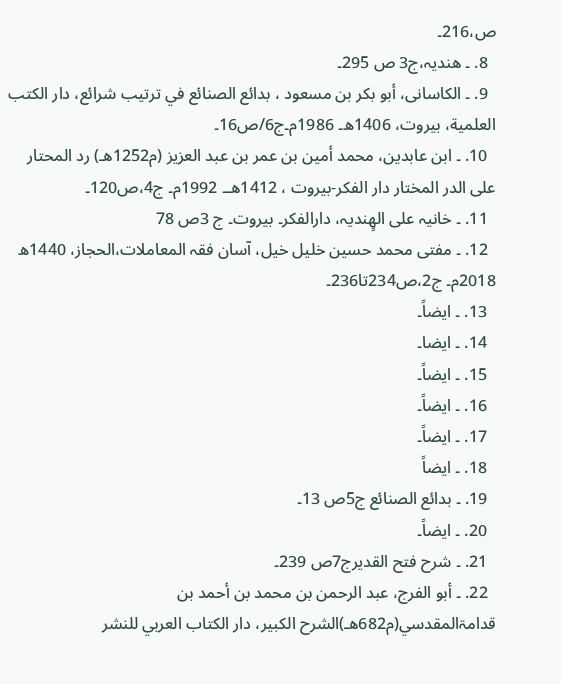ص،216۔
  8. ۔ ھندیہ،ج3 ص 295۔
  9. ۔ الكاسانی، أبو بكر بن مسعود ، بدائع الصنائع في ترتيب شرائع، دار الكتب العلمية، بیروت، 1406ھ۔ 1986م۔ج6/ص16۔
  10. ۔ ابن عابدين، محمد أمين بن عمر بن عبد العزيز (م1252ھـ) رد المحتار على الدر المختار دار الفكر-بيروت ، 1412ھـ۔ 1992م۔ ج4،ص120۔
  11. ۔ خانیہ علی الھٍندیہ، دارالفکر۔ بیروت۔ ج 3ص 78
  12. ۔ مفتی محمد حسین خلیل خیل، آسان فقہ المعاملات،الحجاز، 1440ھ 2018م۔ ج2،ص234تا236۔
  13. ۔ ایضاً۔
  14. ۔ ایضا۔
  15. ۔ ایضاً۔
  16. ۔ ایضاً۔
  17. ۔ ایضاً۔
  18. ۔ ایضاً
  19. ۔ بدائع الصنائع ج5ص 13۔
  20. ۔ ایضاً۔
  21. ۔ شرح فتح القدیرج7ص 239۔
  22. ۔ أبو الفرج، عبد الرحمن بن محمد بن أحمد بن قدامۃالمقدسي(م682ھـ)الشرح الکبیر، دار الكتاب العربي للنشر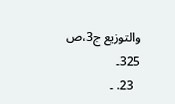والتوزيع ج3،ص 325۔
  23. ۔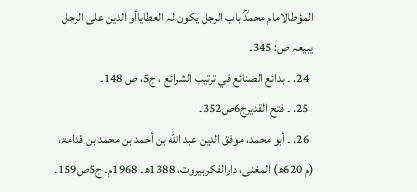المؤطالامام محمدؒ باب الرجل یکون لہ العطایاأو الدین علی الرجل یبیعہ ص: 345۔
  24. ۔ بدائع الصنائع في ترتيب الشرائع ، ج5، ص 148۔
  25. ۔ فتح القدیرج6ص352۔
  26. ۔ أبو محمد، موفق الدين عبد الله بن أحمد بن محمد بن قدامۃ، (م 620ھ) المغنی، دارالفکربیروت، 1388ھ۔ 1968م۔ ج5ص159۔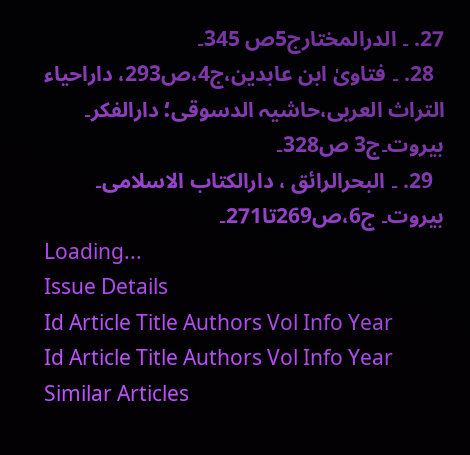27. ۔ الدرالمختارج5ص 345۔
  28. ۔ فتاویٰ ابن عابدین،ج4،ص293، داراحیاء التراث العربی،حاشیہ الدسوقی؛ دارالفکر۔ بیروت۔ج3 ص328۔
  29. ۔ البحرالرائق ، دارالکتاب الاسلامی۔ بیروت۔ ج6،ص269تا271۔
Loading...
Issue Details
Id Article Title Authors Vol Info Year
Id Article Title Authors Vol Info Year
Similar Articles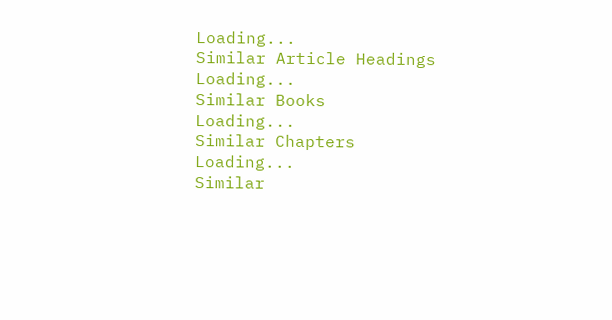Loading...
Similar Article Headings
Loading...
Similar Books
Loading...
Similar Chapters
Loading...
Similar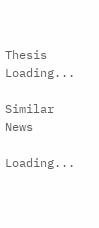Thesis
Loading...

Similar News

Loading...